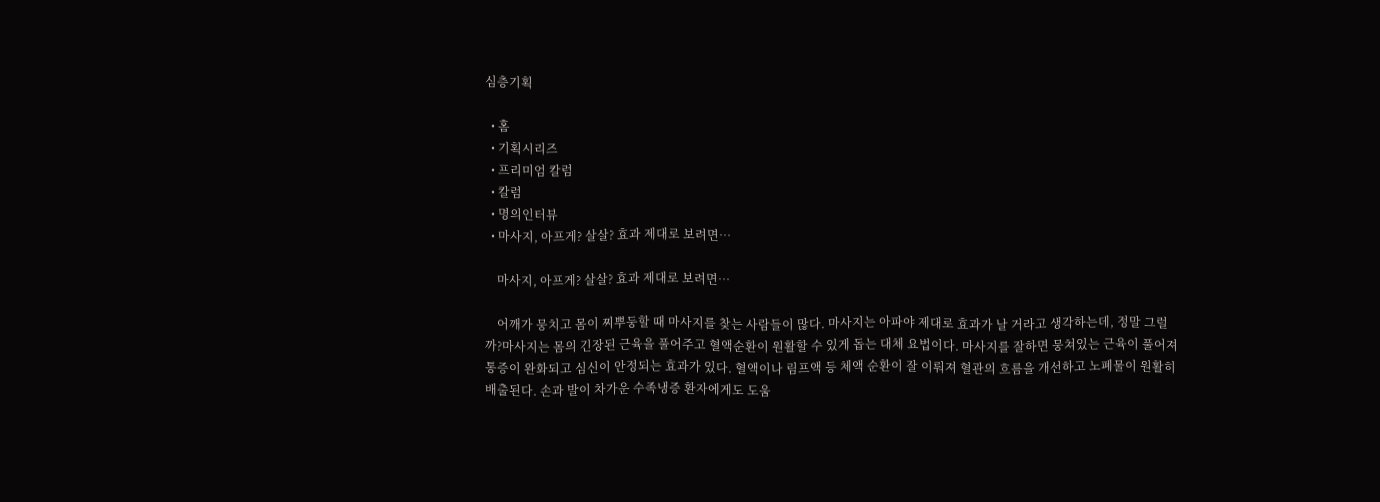심층기획

  • 홈
  • 기획시리즈
  • 프리미엄 칼럼
  • 칼럼
  • 명의인터뷰
  • 마사지, 아프게? 살살? 효과 제대로 보려면…

    마사지, 아프게? 살살? 효과 제대로 보려면…

    어깨가 뭉치고 몸이 찌뿌둥할 때 마사지를 찾는 사람들이 많다. 마사지는 아파야 제대로 효과가 날 거라고 생각하는데, 정말 그럴까?마사지는 몸의 긴장된 근육을 풀어주고 혈액순환이 원활할 수 있게 돕는 대체 요법이다. 마사지를 잘하면 뭉쳐있는 근육이 풀어져 통증이 완화되고 심신이 안정되는 효과가 있다. 혈액이나 림프액 등 체액 순환이 잘 이뤄져 혈관의 흐름을 개선하고 노폐물이 원활히 배출된다. 손과 발이 차가운 수족냉증 환자에게도 도움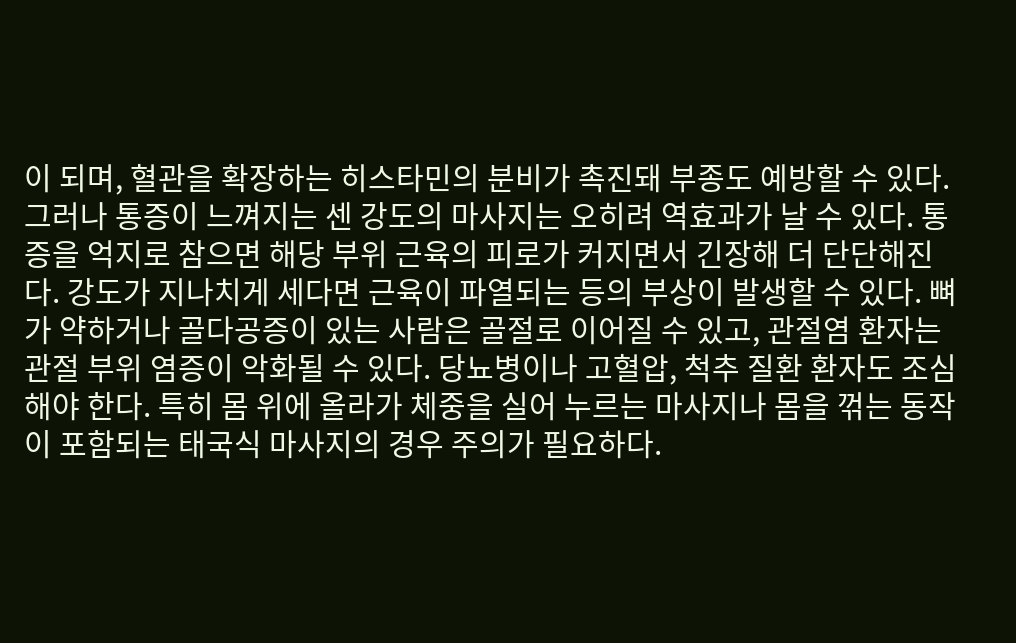이 되며, 혈관을 확장하는 히스타민의 분비가 촉진돼 부종도 예방할 수 있다.그러나 통증이 느껴지는 센 강도의 마사지는 오히려 역효과가 날 수 있다. 통증을 억지로 참으면 해당 부위 근육의 피로가 커지면서 긴장해 더 단단해진다. 강도가 지나치게 세다면 근육이 파열되는 등의 부상이 발생할 수 있다. 뼈가 약하거나 골다공증이 있는 사람은 골절로 이어질 수 있고, 관절염 환자는 관절 부위 염증이 악화될 수 있다. 당뇨병이나 고혈압, 척추 질환 환자도 조심해야 한다. 특히 몸 위에 올라가 체중을 실어 누르는 마사지나 몸을 꺾는 동작이 포함되는 태국식 마사지의 경우 주의가 필요하다.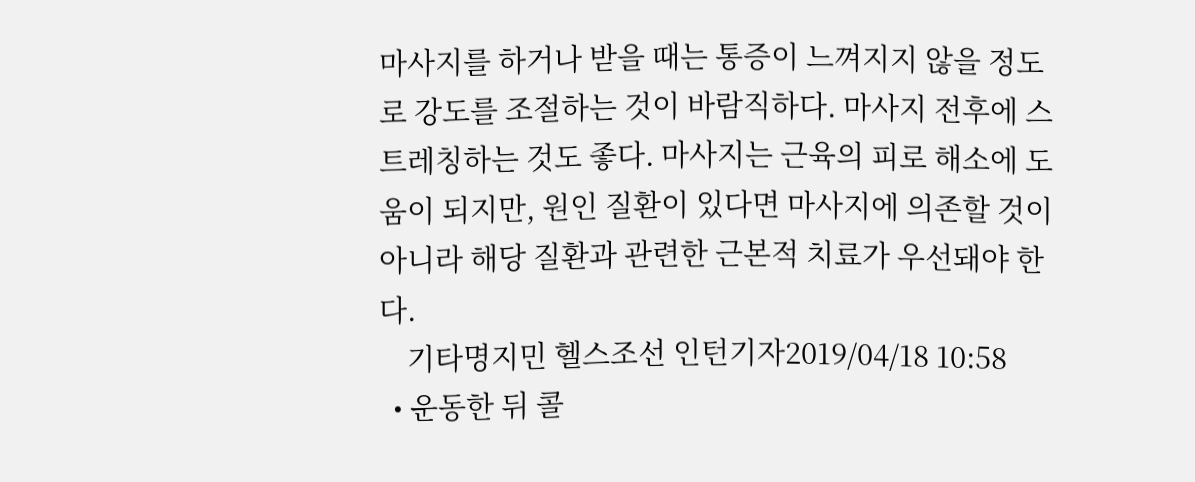마사지를 하거나 받을 때는 통증이 느껴지지 않을 정도로 강도를 조절하는 것이 바람직하다. 마사지 전후에 스트레칭하는 것도 좋다. 마사지는 근육의 피로 해소에 도움이 되지만, 원인 질환이 있다면 마사지에 의존할 것이 아니라 해당 질환과 관련한 근본적 치료가 우선돼야 한다.
    기타명지민 헬스조선 인턴기자2019/04/18 10:58
  • 운동한 뒤 콜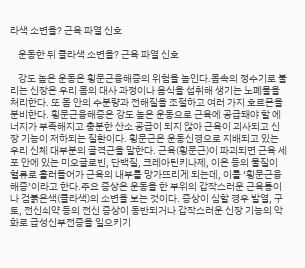라색 소변을? 근육 파열 신호

    운동한 뒤 콜라색 소변을? 근육 파열 신호

    강도 높은 운동은 횡문근융해증의 위험을 높인다.몸속의 정수기로 불리는 신장은 우리 몸의 대사 과정이나 음식을 섭취해 생기는 노폐물을 처리한다. 또 몸 안의 수분량과 전해질을 조절하고 여러 가지 호르몬을 분비한다. 횡문근융해증은 강도 높은 운동으로 근육에 공급돼야 할 에너지가 부족해지고 충분한 산소 공급이 되지 않아 근육이 괴사되고 신장 기능이 저하되는 질환이다. 횡문근은 운동신경으로 지배되고 있는 우리 신체 대부분의 골격근을 말한다. 근육(횡문근)이 파괴되면 근육 세포 안에 있는 미오글로빈, 단백질, 크레아틴키나제, 이온 등의 물질이 혈류로 흘러들어가 근육의 내부를 망가뜨리게 되는데, 이를 ‘횡문근융해증’이라고 한다.주요 증상은 운동을 한 부위의 갑작스러운 근육통이나 검붉은색(콜라색)의 소변을 보는 것이다. 증상이 심할 경우 발열, 구토, 전신쇠약 등의 전신 증상이 동반되거나 갑작스러운 신장 기능의 악화로 급성신부전증을 일으키기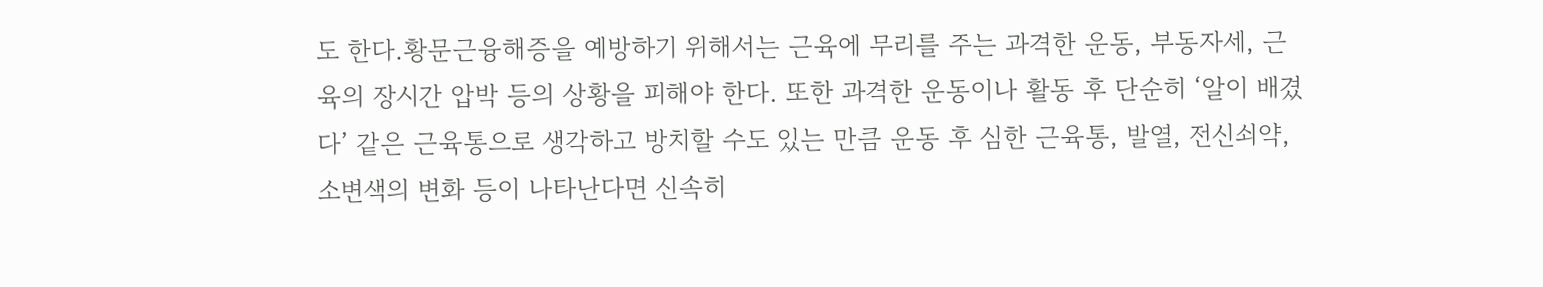도 한다.황문근융해증을 예방하기 위해서는 근육에 무리를 주는 과격한 운동, 부동자세, 근육의 장시간 압박 등의 상황을 피해야 한다. 또한 과격한 운동이나 활동 후 단순히 ‘알이 배겼다’ 같은 근육통으로 생각하고 방치할 수도 있는 만큼 운동 후 심한 근육통, 발열, 전신쇠약, 소변색의 변화 등이 나타난다면 신속히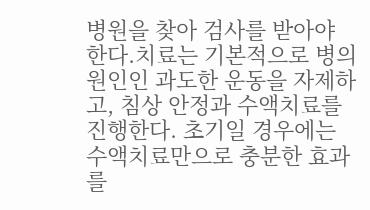병원을 찾아 검사를 받아야 한다.치료는 기본적으로 병의 원인인 과도한 운동을 자제하고, 침상 안정과 수액치료를 진행한다. 초기일 경우에는 수액치료만으로 충분한 효과를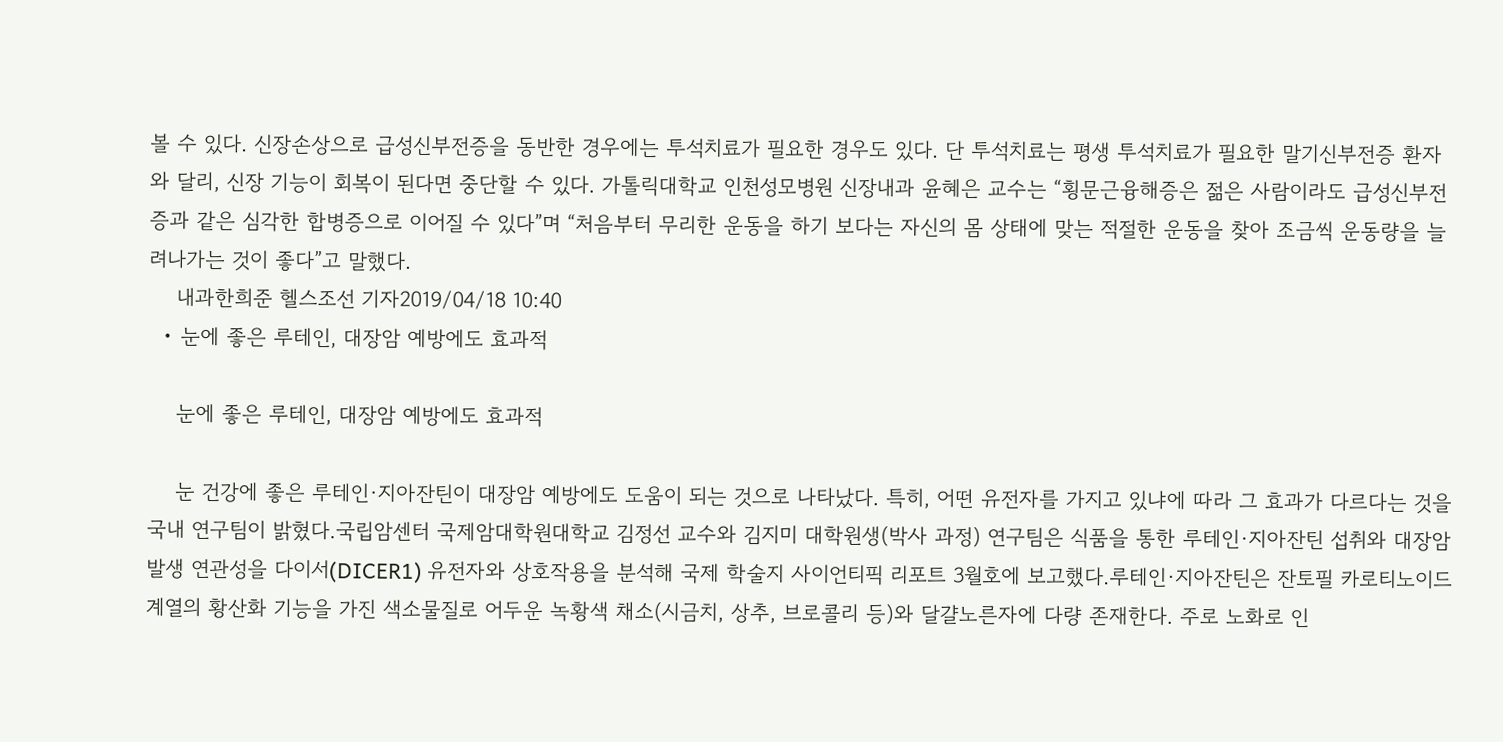볼 수 있다. 신장손상으로 급성신부전증을 동반한 경우에는 투석치료가 필요한 경우도 있다. 단 투석치료는 평생 투석치료가 필요한 말기신부전증 환자와 달리, 신장 기능이 회복이 된다면 중단할 수 있다. 가톨릭대학교 인천성모병원 신장내과 윤혜은 교수는 “횡문근융해증은 젊은 사람이라도 급성신부전증과 같은 심각한 합병증으로 이어질 수 있다”며 “처음부터 무리한 운동을 하기 보다는 자신의 몸 상태에 맞는 적절한 운동을 찾아 조금씩 운동량을 늘려나가는 것이 좋다”고 말했다.
    내과한희준 헬스조선 기자2019/04/18 10:40
  • 눈에 좋은 루테인, 대장암 예방에도 효과적

    눈에 좋은 루테인, 대장암 예방에도 효과적

    눈 건강에 좋은 루테인·지아잔틴이 대장암 예방에도 도움이 되는 것으로 나타났다. 특히, 어떤 유전자를 가지고 있냐에 따라 그 효과가 다르다는 것을 국내 연구팀이 밝혔다.국립암센터 국제암대학원대학교 김정선 교수와 김지미 대학원생(박사 과정) 연구팀은 식품을 통한 루테인·지아잔틴 섭취와 대장암 발생 연관성을 다이서(DICER1) 유전자와 상호작용을 분석해 국제 학술지 사이언티픽 리포트 3월호에 보고했다.루테인·지아잔틴은 잔토필 카로티노이드계열의 황산화 기능을 가진 색소물질로 어두운 녹황색 채소(시금치, 상추, 브로콜리 등)와 달걀노른자에 다량 존재한다. 주로 노화로 인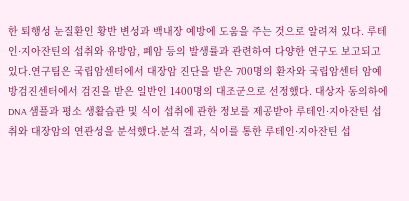한 퇴행성 눈질환인 황반 변성과 백내장 예방에 도움을 주는 것으로 알려져 있다. 루테인·지아잔틴의 섭취와 유방암, 폐암 등의 발생률과 관련하여 다양한 연구도 보고되고 있다.연구팀은 국립암센터에서 대장암 진단을 받은 700명의 환자와 국립암센터 암예방검진센터에서 검진을 받은 일반인 1400명의 대조군으로 선정했다. 대상자 동의하에 DNA 샘플과 평소 생활습관 및 식이 섭취에 관한 정보를 제공받아 루테인·지아잔틴 섭취와 대장암의 연관성을 분석했다.분석 결과, 식이를 통한 루테인·지아잔틴 섭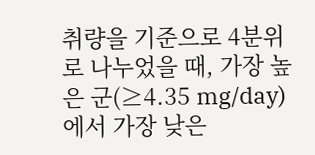취량을 기준으로 4분위로 나누었을 때, 가장 높은 군(≥4.35 mg/day)에서 가장 낮은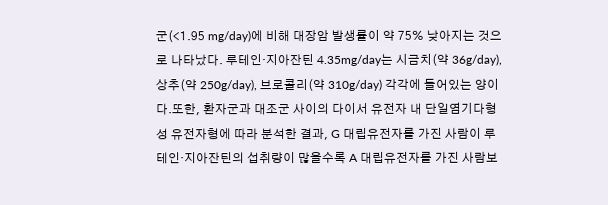군(<1.95 mg/day)에 비해 대장암 발생률이 약 75% 낮아지는 것으로 나타났다. 루테인·지아잔틴 4.35mg/day는 시금치(약 36g/day), 상추(약 250g/day), 브로콜리(약 310g/day) 각각에 들어있는 양이다.또한, 환자군과 대조군 사이의 다이서 유전자 내 단일염기다형성 유전자형에 따라 분석한 결과, G 대립유전자를 가진 사람이 루테인·지아잔틴의 섭취량이 많을수록 A 대립유전자를 가진 사람보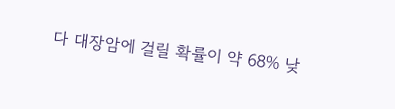다 대장암에 걸릴 확률이 약 68% 낮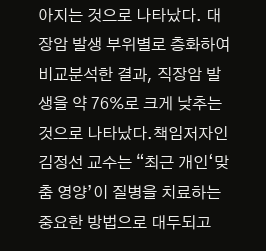아지는 것으로 나타났다. 대장암 발생 부위별로 층화하여 비교분석한 결과, 직장암 발생을 약 76%로 크게 낮추는 것으로 나타났다.책임저자인 김정선 교수는 “최근 개인‘맞춤 영양’이 질병을 치료하는 중요한 방법으로 대두되고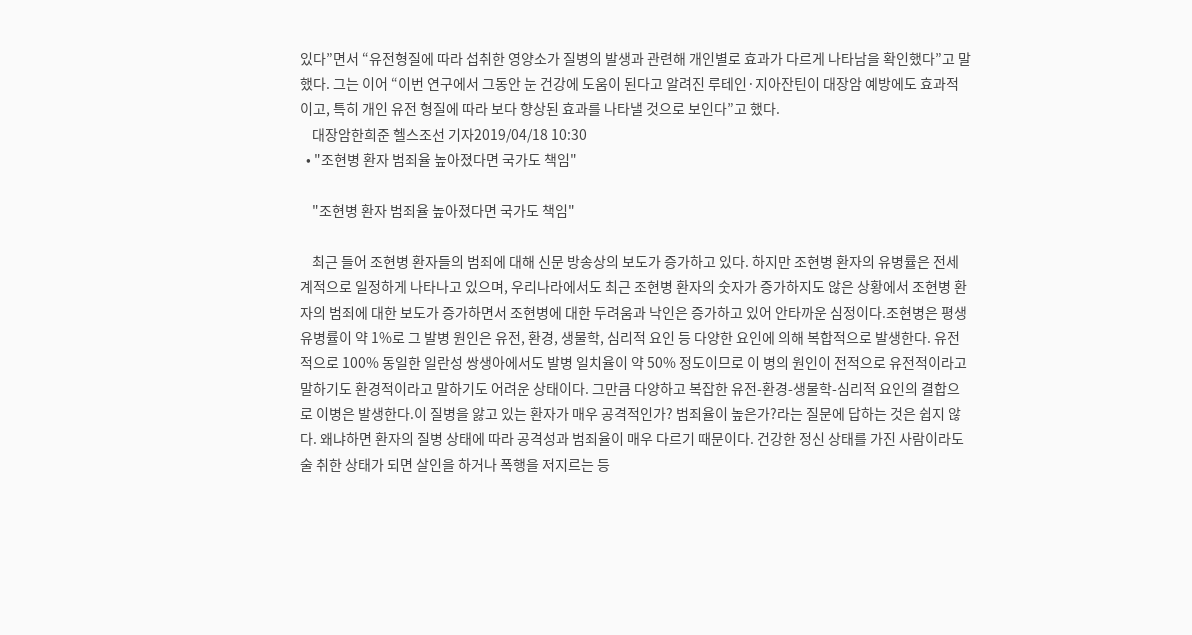있다”면서 “유전형질에 따라 섭취한 영양소가 질병의 발생과 관련해 개인별로 효과가 다르게 나타남을 확인했다”고 말했다. 그는 이어 “이번 연구에서 그동안 눈 건강에 도움이 된다고 알려진 루테인·지아잔틴이 대장암 예방에도 효과적이고, 특히 개인 유전 형질에 따라 보다 향상된 효과를 나타낼 것으로 보인다”고 했다.
    대장암한희준 헬스조선 기자2019/04/18 10:30
  • "조현병 환자 범죄율 높아졌다면 국가도 책임"

    "조현병 환자 범죄율 높아졌다면 국가도 책임"

    최근 들어 조현병 환자들의 범죄에 대해 신문 방송상의 보도가 증가하고 있다. 하지만 조현병 환자의 유병률은 전세계적으로 일정하게 나타나고 있으며, 우리나라에서도 최근 조현병 환자의 숫자가 증가하지도 않은 상황에서 조현병 환자의 범죄에 대한 보도가 증가하면서 조현병에 대한 두려움과 낙인은 증가하고 있어 안타까운 심정이다.조현병은 평생유병률이 약 1%로 그 발병 원인은 유전, 환경, 생물학, 심리적 요인 등 다양한 요인에 의해 복합적으로 발생한다. 유전적으로 100% 동일한 일란성 쌍생아에서도 발병 일치율이 약 50% 정도이므로 이 병의 원인이 전적으로 유전적이라고 말하기도 환경적이라고 말하기도 어려운 상태이다. 그만큼 다양하고 복잡한 유전-환경-생물학-심리적 요인의 결합으로 이병은 발생한다.이 질병을 앓고 있는 환자가 매우 공격적인가? 범죄율이 높은가?라는 질문에 답하는 것은 쉽지 않다. 왜냐하면 환자의 질병 상태에 따라 공격성과 범죄율이 매우 다르기 때문이다. 건강한 정신 상태를 가진 사람이라도 술 취한 상태가 되면 살인을 하거나 폭행을 저지르는 등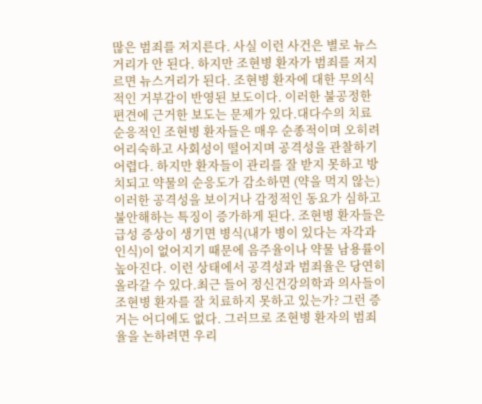많은 범죄를 저지른다. 사실 이런 사건은 별로 뉴스거리가 안 된다. 하지만 조현병 환자가 범죄를 저지르면 뉴스거리가 된다. 조현병 환자에 대한 무의식적인 거부감이 반영된 보도이다. 이러한 불공정한 편견에 근거한 보도는 문제가 있다.대다수의 치료 순응적인 조현병 환자들은 매우 순종적이며 오히려 어리숙하고 사회성이 떨어지며 공격성을 관찰하기 어렵다. 하지만 환자들이 관리를 잘 받지 못하고 방치되고 약물의 순응도가 감소하면 (약을 먹지 않는) 이러한 공격성을 보이거나 감정적인 동요가 심하고 불안해하는 특징이 증가하게 된다. 조현병 환자들은 급성 증상이 생기면 병식(내가 병이 있다는 자각과 인식)이 없어지기 때문에 음주율이나 약물 남용률이 높아진다. 이런 상태에서 공격성과 범죄율은 당연히 올라갈 수 있다.최근 들어 정신건강의학과 의사들이 조현병 환자를 잘 치료하지 못하고 있는가? 그런 증거는 어디에도 없다. 그러므로 조현병 환자의 범죄율을 논하려면 우리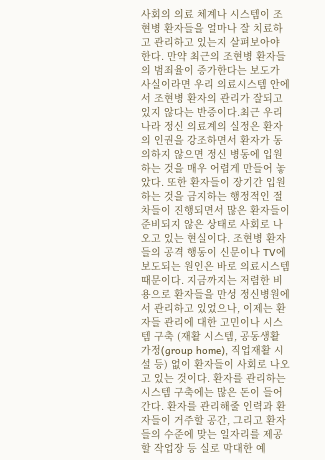사회의 의료 체계나 시스템이 조현병 환자들을 얼마나 잘 치료하고 관리하고 있는지 살펴보아야 한다. 만약 최근의 조현병 환자들의 범죄율이 증가한다는 보도가 사실이라면 우리 의료시스템 안에서 조현병 환자의 관리가 잘되고 있지 않다는 반증이다.최근 우리나라 정신 의료계의 실정은 환자의 인권을 강조하면서 환자가 동의하지 않으면 정신 병동에 입원하는 것을 매우 어렵게 만들어 놓았다. 또한 환자들이 장기간 입원하는 것을 금지하는 행정적인 절차들이 진행되면서 많은 환자들이 준비되지 않은 상태로 사회로 나오고 있는 현실이다. 조현병 환자들의 공격 행동이 신문이나 TV에 보도되는 원인은 바로 의료시스템 때문이다. 지금까지는 저렴한 비용으로 환자들을 만성 정신병원에서 관리하고 있었으나, 이제는 환자들 관리에 대한 고민이나 시스템 구축 (재활 시스템, 공동생활 가정(group home), 직업재활 시설 등) 없이 환자들이 사회로 나오고 있는 것이다. 환자를 관리하는 시스템 구축에는 많은 돈이 들어간다. 환자를 관리해줄 인력과 환자들이 거주할 공간, 그리고 환자들의 수준에 맞는 일자리를 제공할 작업장 등 실로 막대한 예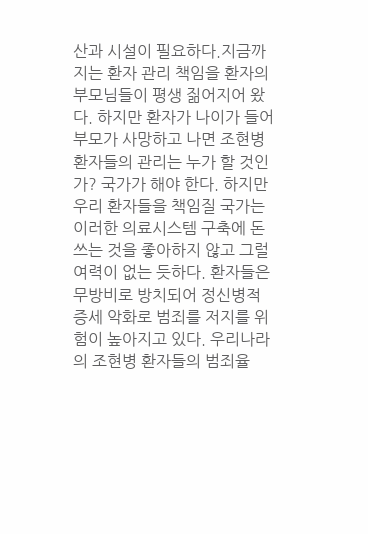산과 시설이 필요하다.지금까지는 환자 관리 책임을 환자의 부모님들이 평생 짊어지어 왔다. 하지만 환자가 나이가 들어 부모가 사망하고 나면 조현병 환자들의 관리는 누가 할 것인가? 국가가 해야 한다. 하지만 우리 환자들을 책임질 국가는 이러한 의료시스템 구축에 돈 쓰는 것을 좋아하지 않고 그럴 여력이 없는 듯하다. 환자들은 무방비로 방치되어 정신병적 증세 악화로 범죄를 저지를 위험이 높아지고 있다. 우리나라의 조현병 환자들의 범죄율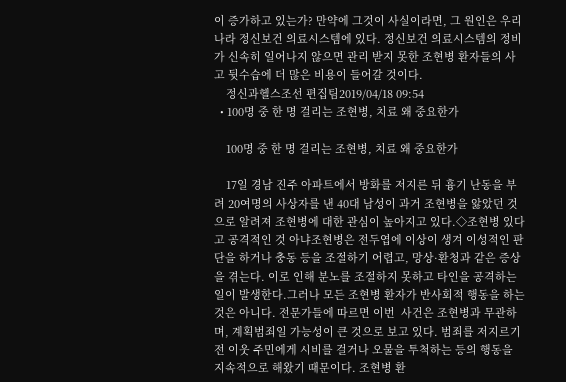이 증가하고 있는가? 만약에 그것이 사실이라면, 그 원인은 우리나라 정신보건 의료시스템에 있다. 정신보건 의료시스템의 정비가 신속히 일어나지 않으면 관리 받지 못한 조현병 환자들의 사고 뒷수습에 더 많은 비용이 들어갈 것이다.
    정신과헬스조선 편집팀2019/04/18 09:54
  • 100명 중 한 명 걸리는 조현병, 치료 왜 중요한가

    100명 중 한 명 걸리는 조현병, 치료 왜 중요한가

    17일 경남 진주 아파트에서 방화를 저지른 뒤 흉기 난동을 부려 20여명의 사상자를 낸 40대 남성이 과거 조현병을 앓았던 것으로 알려져 조현병에 대한 관심이 높아지고 있다.◇조현병 있다고 공격적인 것 아냐조현병은 전두엽에 이상이 생겨 이성적인 판단을 하거나 충동 등을 조절하기 어렵고, 망상·환청과 같은 증상을 겪는다. 이로 인해 분노를 조절하지 못하고 타인을 공격하는 일이 발생한다.그러나 모든 조현병 환자가 반사회적 행동을 하는 것은 아니다. 전문가들에 따르면 이번  사건은 조현병과 무관하며, 계획범죄일 가능성이 큰 것으로 보고 있다. 범죄를 저지르기 전 이웃 주민에게 시비를 걸거나 오물을 투척하는 등의 행동을 지속적으로 해왔기 때문이다. 조현병 환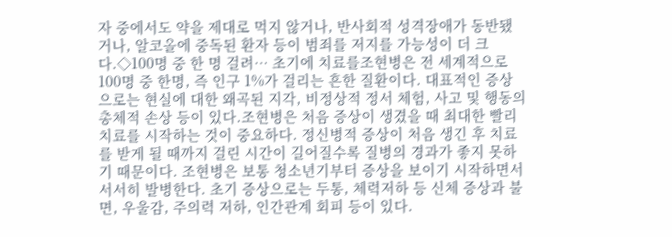자 중에서도 약을 제대로 먹지 않거나, 반사회적 성격장애가 동반됐거나, 알코올에 중독된 환자 등이 범죄를 저지를 가능성이 더 크다.◇100명 중 한 명 걸려… 초기에 치료를조현병은 전 세계적으로 100명 중 한명, 즉 인구 1%가 걸리는 흔한 질환이다. 대표적인 증상으로는 현실에 대한 왜곡된 지각, 비정상적 정서 체험, 사고 및 행동의 총체적 손상 등이 있다.조현병은 처음 증상이 생겼을 때 최대한 빨리 치료를 시작하는 것이 중요하다. 정신병적 증상이 처음 생긴 후 치료를 받게 될 때까지 걸린 시간이 길어질수록 질병의 경과가 좋지 못하기 때문이다. 조현병은 보통 청소년기부터 증상을 보이기 시작하면서 서서히 발병한다. 초기 증상으로는 두통, 체력저하 등 신체 증상과 불면, 우울감, 주의력 저하, 인간관계 회피 등이 있다.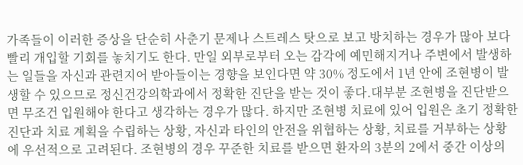가족들이 이러한 증상을 단순히 사춘기 문제나 스트레스 탓으로 보고 방치하는 경우가 많아 보다 빨리 개입할 기회를 놓치기도 한다. 만일 외부로부터 오는 감각에 예민해지거나 주변에서 발생하는 일들을 자신과 관련지어 받아들이는 경향을 보인다면 약 30% 정도에서 1년 안에 조현병이 발생할 수 있으므로 정신건강의학과에서 정확한 진단을 받는 것이 좋다.대부분 조현병을 진단받으면 무조건 입원해야 한다고 생각하는 경우가 많다. 하지만 조현병 치료에 있어 입원은 초기 정확한 진단과 치료 계획을 수립하는 상황, 자신과 타인의 안전을 위협하는 상황, 치료를 거부하는 상황에 우선적으로 고려된다. 조현병의 경우 꾸준한 치료를 받으면 환자의 3분의 2에서 중간 이상의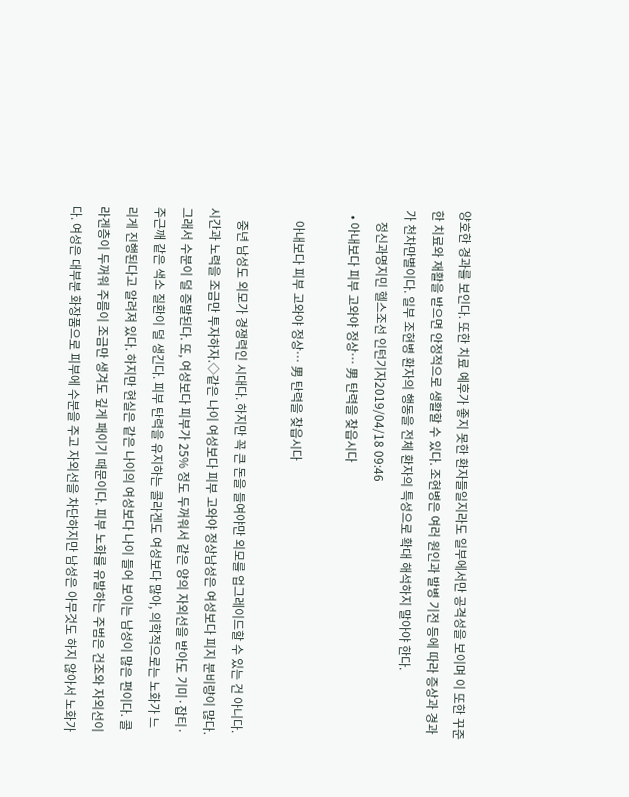양호한 경과를 보인다. 또한 치료 예후가 좋지 못한 환자들일지라도 일부에서만 공격성을 보이며 이 또한 꾸준한 치료와 재활을 받으면 안정적으로 생활할 수 있다. 조현병은 여러 원인과 발병 기전 등에 따라 증상과 경과가 천차만별이다. 일부 조현병 환자의 행동을 전체 환자의 특성으로 확대 해석하지 말아야 한다.
    정신과명지민 헬스조선 인턴기자2019/04/18 09:46
  • 아내보다 피부 고와야 정상… 男 탄력을 찾읍시다

    아내보다 피부 고와야 정상… 男 탄력을 찾읍시다

    중년 남성도 외모가 경쟁력인 시대다. 하지만 꼭 큰 돈을 들여야만 외모를 업그레이드할 수 있는 건 아니다. 시간과 노력을 조금만 투자하자.◇같은 나이 여성보다 피부 고와야 정상남성은 여성보다 피지 분비량이 많다. 그래서 수분이 덜 증발된다. 또, 여성보다 피부가 25% 정도 두꺼워서 같은 양의 자외선을 받아도 기미·잡티·주근깨 같은 색소 질환이 덜 생긴다. 피부 탄력을 유지하는 콜라겐도 여성보다 많아, 의학적으로는 노화가 느리게 진행된다고 알려져 있다. 하지만 현실은 같은 나이의 여성보다 나이 들어 보이는 남성이 많은 편이다. 콜라겐층이 두꺼워 주름이 조금만 생겨도 깊게 패이기 때문이다. 피부 노화를 유발하는 주범은 건조와 자외선이다. 여성은 대부분 화장품으로 피부에 수분을 주고 자외선을 차단하지만 남성은 아무것도 하지 않아서 노화가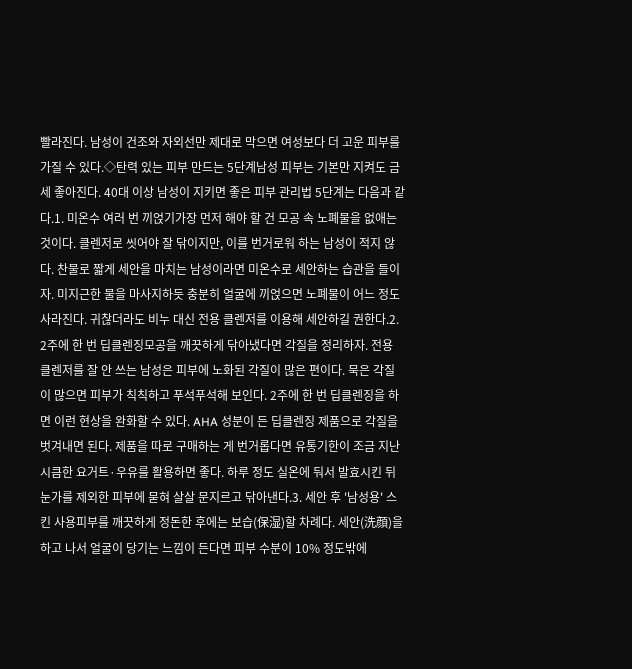빨라진다. 남성이 건조와 자외선만 제대로 막으면 여성보다 더 고운 피부를 가질 수 있다.◇탄력 있는 피부 만드는 5단계남성 피부는 기본만 지켜도 금세 좋아진다. 40대 이상 남성이 지키면 좋은 피부 관리법 5단계는 다음과 같다.1. 미온수 여러 번 끼얹기가장 먼저 해야 할 건 모공 속 노폐물을 없애는 것이다. 클렌저로 씻어야 잘 닦이지만, 이를 번거로워 하는 남성이 적지 않다. 찬물로 짧게 세안을 마치는 남성이라면 미온수로 세안하는 습관을 들이자. 미지근한 물을 마사지하듯 충분히 얼굴에 끼얹으면 노폐물이 어느 정도 사라진다. 귀찮더라도 비누 대신 전용 클렌저를 이용해 세안하길 권한다.2. 2주에 한 번 딥클렌징모공을 깨끗하게 닦아냈다면 각질을 정리하자. 전용 클렌저를 잘 안 쓰는 남성은 피부에 노화된 각질이 많은 편이다. 묵은 각질이 많으면 피부가 칙칙하고 푸석푸석해 보인다. 2주에 한 번 딥클렌징을 하면 이런 현상을 완화할 수 있다. AHA 성분이 든 딥클렌징 제품으로 각질을 벗겨내면 된다. 제품을 따로 구매하는 게 번거롭다면 유통기한이 조금 지난 시큼한 요거트·우유를 활용하면 좋다. 하루 정도 실온에 둬서 발효시킨 뒤 눈가를 제외한 피부에 묻혀 살살 문지르고 닦아낸다.3. 세안 후 '남성용' 스킨 사용피부를 깨끗하게 정돈한 후에는 보습(保湿)할 차례다. 세안(洗顔)을 하고 나서 얼굴이 당기는 느낌이 든다면 피부 수분이 10% 정도밖에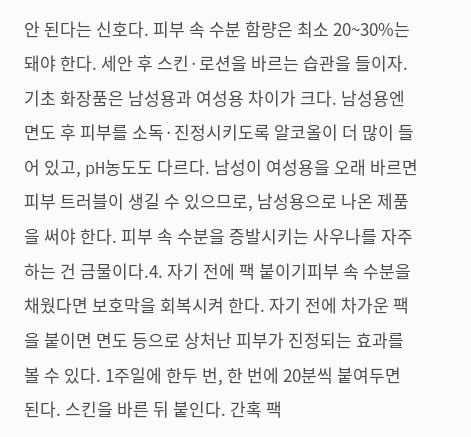안 된다는 신호다. 피부 속 수분 함량은 최소 20~30%는 돼야 한다. 세안 후 스킨·로션을 바르는 습관을 들이자. 기초 화장품은 남성용과 여성용 차이가 크다. 남성용엔 면도 후 피부를 소독·진정시키도록 알코올이 더 많이 들어 있고, pH농도도 다르다. 남성이 여성용을 오래 바르면 피부 트러블이 생길 수 있으므로, 남성용으로 나온 제품을 써야 한다. 피부 속 수분을 증발시키는 사우나를 자주 하는 건 금물이다.4. 자기 전에 팩 붙이기피부 속 수분을 채웠다면 보호막을 회복시켜 한다. 자기 전에 차가운 팩을 붙이면 면도 등으로 상처난 피부가 진정되는 효과를 볼 수 있다. 1주일에 한두 번, 한 번에 20분씩 붙여두면 된다. 스킨을 바른 뒤 붙인다. 간혹 팩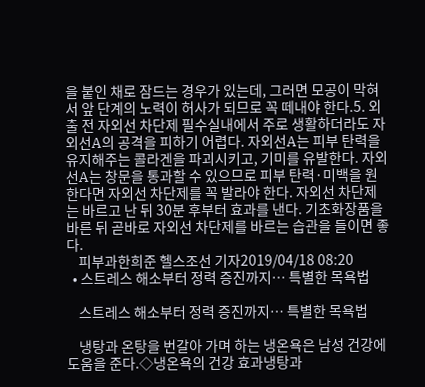을 붙인 채로 잠드는 경우가 있는데, 그러면 모공이 막혀서 앞 단계의 노력이 허사가 되므로 꼭 떼내야 한다.5. 외출 전 자외선 차단제 필수실내에서 주로 생활하더라도 자외선A의 공격을 피하기 어렵다. 자외선A는 피부 탄력을 유지해주는 콜라겐을 파괴시키고, 기미를 유발한다. 자외선A는 창문을 통과할 수 있으므로 피부 탄력·미백을 원한다면 자외선 차단제를 꼭 발라야 한다. 자외선 차단제는 바르고 난 뒤 30분 후부터 효과를 낸다. 기초화장품을 바른 뒤 곧바로 자외선 차단제를 바르는 습관을 들이면 좋다.
    피부과한희준 헬스조선 기자2019/04/18 08:20
  • 스트레스 해소부터 정력 증진까지… 특별한 목욕법

    스트레스 해소부터 정력 증진까지… 특별한 목욕법

    냉탕과 온탕을 번갈아 가며 하는 냉온욕은 남성 건강에 도움을 준다.◇냉온욕의 건강 효과냉탕과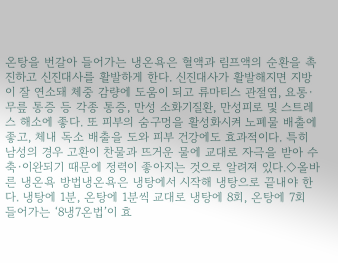온탕을 번갈아 들어가는 냉온욕은 혈액과 림프액의 순환을 촉진하고 신진대사를 활발하게 한다. 신진대사가 활발해지면 지방이 잘 연소돼 체중 감량에 도움이 되고 류마티스 관절염, 요통·무릎 통증 등 각종 통증, 만성 소화기질환, 만성피로 및 스트레스 해소에 좋다. 또 피부의 숨구멍을 활성화시켜 노폐물 배출에 좋고, 체내 독소 배출을 도와 피부 건강에도 효과적이다. 특히 남성의 경우 고환이 찬물과 뜨거운 물에 교대로 자극을 받아 수축·이완되기 때문에 정력이 좋아지는 것으로 알려져 있다.◇올바른 냉온욕 방법냉온욕은 냉탕에서 시작해 냉탕으로 끝내야 한다. 냉탕에 1분, 온탕에 1분씩 교대로 냉탕에 8회, 온탕에 7회 들어가는 ‘8냉7온법’이 효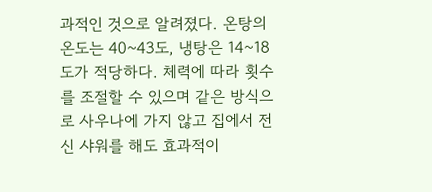과적인 것으로 알려졌다. 온탕의 온도는 40~43도, 냉탕은 14~18도가 적당하다. 체력에 따라 횟수를 조절할 수 있으며 같은 방식으로 사우나에 가지 않고 집에서 전신 샤워를 해도 효과적이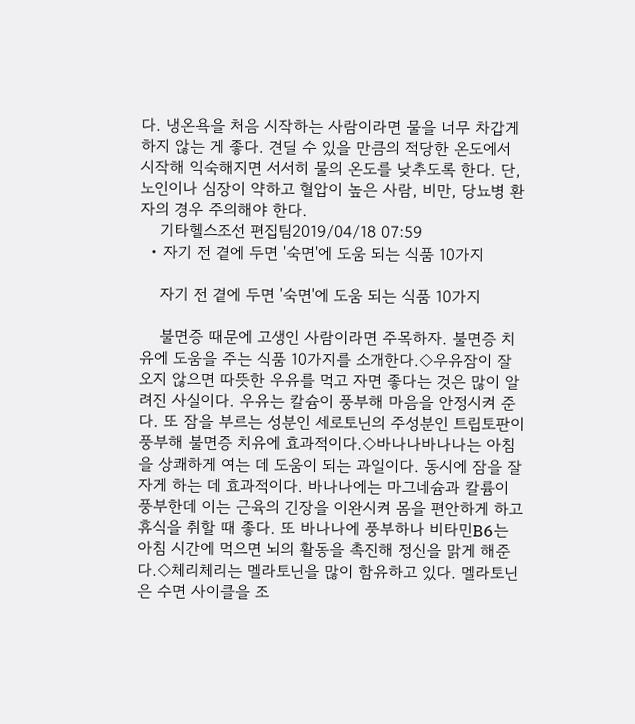다. 냉온욕을 처음 시작하는 사람이라면 물을 너무 차갑게 하지 않는 게 좋다. 견딜 수 있을 만큼의 적당한 온도에서 시작해 익숙해지면 서서히 물의 온도를 낮추도록 한다. 단, 노인이나 심장이 약하고 혈압이 높은 사람, 비만, 당뇨병 환자의 경우 주의해야 한다.
    기타헬스조선 편집팀2019/04/18 07:59
  • 자기 전 곁에 두면 '숙면'에 도움 되는 식품 10가지

    자기 전 곁에 두면 '숙면'에 도움 되는 식품 10가지

    불면증 때문에 고생인 사람이라면 주목하자. 불면증 치유에 도움을 주는 식품 10가지를 소개한다.◇우유잠이 잘 오지 않으면 따뜻한 우유를 먹고 자면 좋다는 것은 많이 알려진 사실이다. 우유는 칼슘이 풍부해 마음을 안정시켜 준다. 또 잠을 부르는 성분인 세로토닌의 주성분인 트립토판이 풍부해 불면증 치유에 효과적이다.◇바나나바나나는 아침을 상쾌하게 여는 데 도움이 되는 과일이다. 동시에 잠을 잘 자게 하는 데 효과적이다. 바나나에는 마그네슘과 칼륨이 풍부한데 이는 근육의 긴장을 이완시켜 몸을 편안하게 하고 휴식을 취할 때 좋다. 또 바나나에 풍부하나 비타민B6는 아침 시간에 먹으면 뇌의 활동을 촉진해 정신을 맑게 해준다.◇체리체리는 멜라토닌을 많이 함유하고 있다. 멜라토닌은 수면 사이클을 조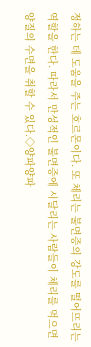정하는 데 도움을 주는 호르몬이다. 또 체리는 불면증의 강도를 떨어뜨리는 역할을 한다. 따라서 만성적인 불면증에 시달리는 사람들이 체리를 먹으면 양질의 수면을 취할 수 있다.◇양파양파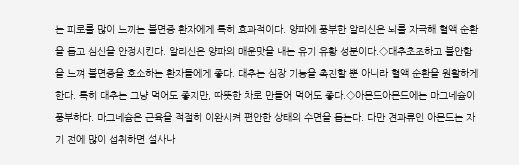는 피로를 많이 느끼는 불면증 환자에게 특히 효과적이다. 양파에 풍부한 알리신은 뇌를 자극해 혈액 순환을 돕고 심신을 안정시킨다. 알리신은 양파의 매운맛을 내는 유기 유황 성분이다.◇대추초조하고 불안함을 느껴 불면증을 호소하는 환자들에게 좋다. 대추는 심장 기능을 촉진할 뿐 아니라 혈액 순환을 원활하게 한다. 특히 대추는 그냥 먹어도 좋지만, 따뜻한 차로 만들어 먹어도 좋다.◇아몬드아몬드에는 마그네슘이 풍부하다. 마그네슘은 근육을 적절히 이완시켜 편안한 상태의 수면을 돕는다. 다만 견과류인 아몬드는 자기 전에 많이 섭취하면 설사나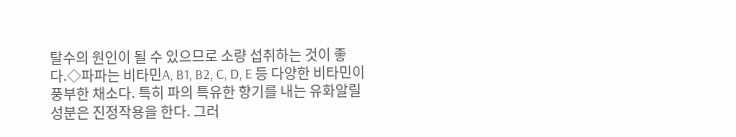탈수의 원인이 될 수 있으므로 소량 섭취하는 것이 좋다.◇파파는 비타민A, B1, B2, C, D, E 등 다양한 비타민이 풍부한 채소다. 특히 파의 특유한 향기를 내는 유화알릴 성분은 진정작용을 한다. 그러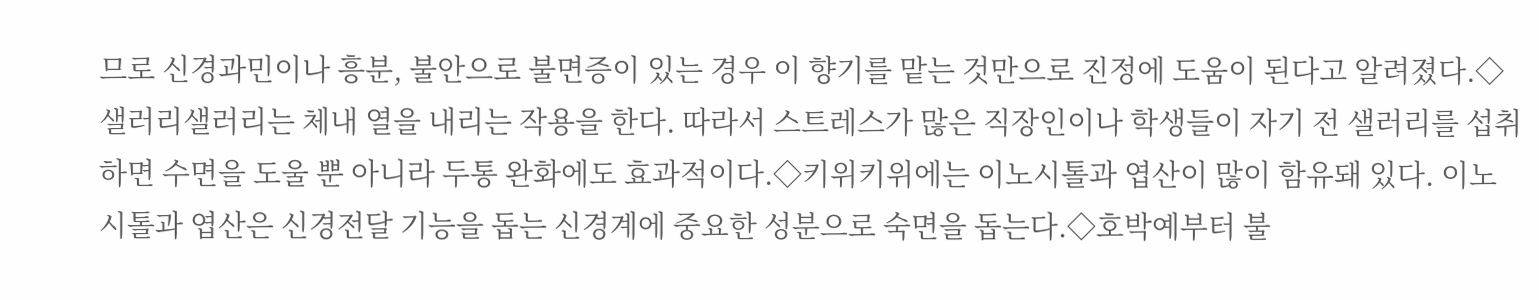므로 신경과민이나 흥분, 불안으로 불면증이 있는 경우 이 향기를 맡는 것만으로 진정에 도움이 된다고 알려졌다.◇샐러리샐러리는 체내 열을 내리는 작용을 한다. 따라서 스트레스가 많은 직장인이나 학생들이 자기 전 샐러리를 섭취하면 수면을 도울 뿐 아니라 두통 완화에도 효과적이다.◇키위키위에는 이노시톨과 엽산이 많이 함유돼 있다. 이노시톨과 엽산은 신경전달 기능을 돕는 신경계에 중요한 성분으로 숙면을 돕는다.◇호박예부터 불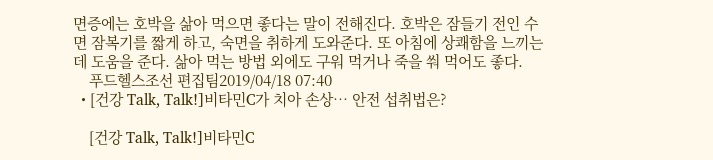면증에는 호박을 삶아 먹으면 좋다는 말이 전해진다. 호박은 잠들기 전인 수면 잠복기를 짧게 하고, 숙면을 취하게 도와준다. 또 아침에 상쾌함을 느끼는 데 도움을 준다. 삶아 먹는 방법 외에도 구워 먹거나 죽을 쒀 먹어도 좋다.
    푸드헬스조선 편집팀2019/04/18 07:40
  • [건강 Talk, Talk!]비타민C가 치아 손상… 안전 섭취법은?

    [건강 Talk, Talk!]비타민C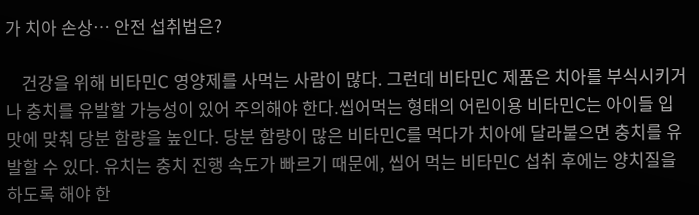가 치아 손상… 안전 섭취법은?

    건강을 위해 비타민C 영양제를 사먹는 사람이 많다. 그런데 비타민C 제품은 치아를 부식시키거나 충치를 유발할 가능성이 있어 주의해야 한다.씹어먹는 형태의 어린이용 비타민C는 아이들 입맛에 맞춰 당분 함량을 높인다. 당분 함량이 많은 비타민C를 먹다가 치아에 달라붙으면 충치를 유발할 수 있다. 유치는 충치 진행 속도가 빠르기 때문에, 씹어 먹는 비타민C 섭취 후에는 양치질을 하도록 해야 한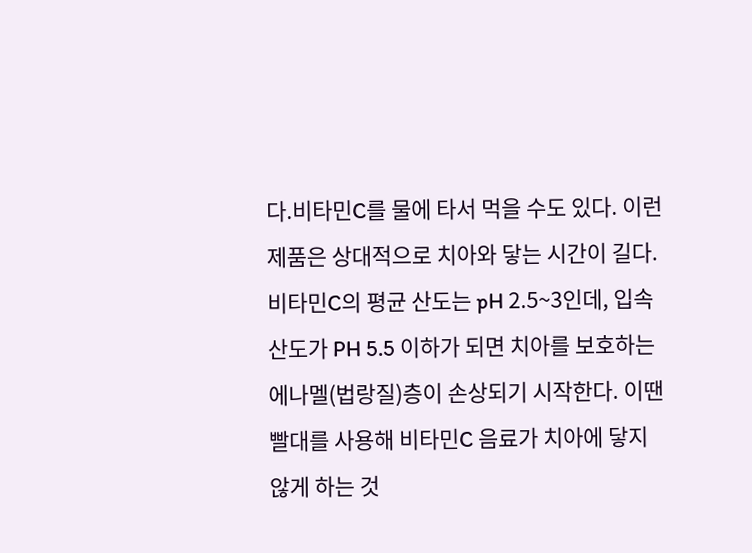다.비타민C를 물에 타서 먹을 수도 있다. 이런 제품은 상대적으로 치아와 닿는 시간이 길다. 비타민C의 평균 산도는 pH 2.5~3인데, 입속 산도가 PH 5.5 이하가 되면 치아를 보호하는 에나멜(법랑질)층이 손상되기 시작한다. 이땐 빨대를 사용해 비타민C 음료가 치아에 닿지 않게 하는 것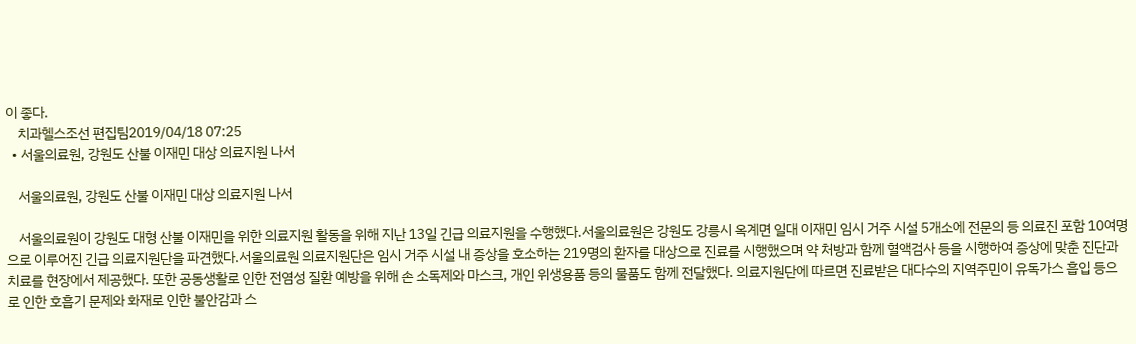이 좋다.
    치과헬스조선 편집팀2019/04/18 07:25
  • 서울의료원, 강원도 산불 이재민 대상 의료지원 나서

    서울의료원, 강원도 산불 이재민 대상 의료지원 나서

    서울의료원이 강원도 대형 산불 이재민을 위한 의료지원 활동을 위해 지난 13일 긴급 의료지원을 수행했다.서울의료원은 강원도 강릉시 옥계면 일대 이재민 임시 거주 시설 5개소에 전문의 등 의료진 포함 10여명으로 이루어진 긴급 의료지원단을 파견했다.서울의료원 의료지원단은 임시 거주 시설 내 증상을 호소하는 219명의 환자를 대상으로 진료를 시행했으며 약 처방과 함께 혈액검사 등을 시행하여 증상에 맞춘 진단과 치료를 현장에서 제공했다. 또한 공동생활로 인한 전염성 질환 예방을 위해 손 소독제와 마스크, 개인 위생용품 등의 물품도 함께 전달했다. 의료지원단에 따르면 진료받은 대다수의 지역주민이 유독가스 흡입 등으로 인한 호흡기 문제와 화재로 인한 불안감과 스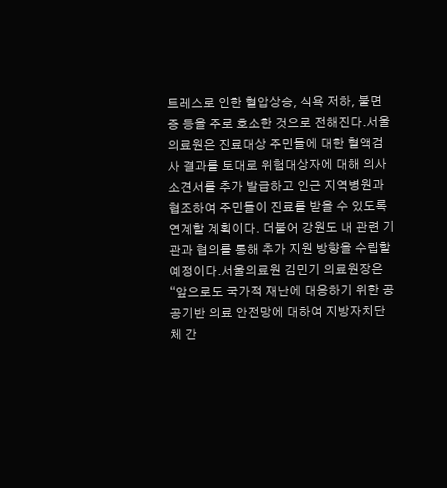트레스로 인한 혈압상승, 식욕 저하, 불면증 등을 주로 호소한 것으로 전해진다.서울의료원은 진료대상 주민들에 대한 혈액검사 결과를 토대로 위험대상자에 대해 의사소견서를 추가 발급하고 인근 지역병원과 협조하여 주민들이 진료를 받을 수 있도록 연계할 계획이다. 더불어 강원도 내 관련 기관과 협의를 통해 추가 지원 방향을 수립할 예정이다.서울의료원 김민기 의료원장은 “앞으로도 국가적 재난에 대응하기 위한 공공기반 의료 안전망에 대하여 지방자치단체 간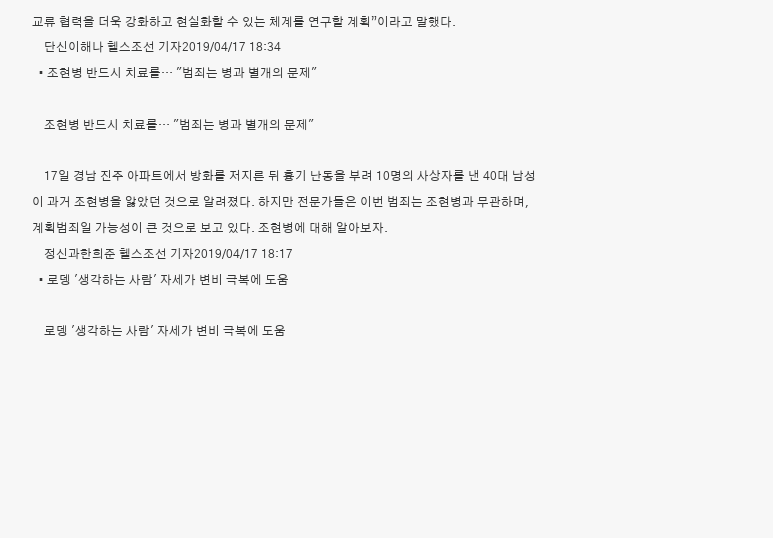교류 협력을 더욱 강화하고 현실화할 수 있는 체계를 연구할 계획”이라고 말했다.
    단신이해나 헬스조선 기자2019/04/17 18:34
  • 조현병 반드시 치료를… "범죄는 병과 별개의 문제"

    조현병 반드시 치료를… "범죄는 병과 별개의 문제"

    17일 경남 진주 아파트에서 방화를 저지른 뒤 흉기 난동을 부려 10명의 사상자를 낸 40대 남성이 과거 조현병을 앓았던 것으로 알려졌다. 하지만 전문가들은 이번 범죄는 조현병과 무관하며, 계획범죄일 가능성이 큰 것으로 보고 있다. 조현병에 대해 알아보자.
    정신과한희준 헬스조선 기자2019/04/17 18:17
  • 로뎅 '생각하는 사람' 자세가 변비 극복에 도움

    로뎅 '생각하는 사람' 자세가 변비 극복에 도움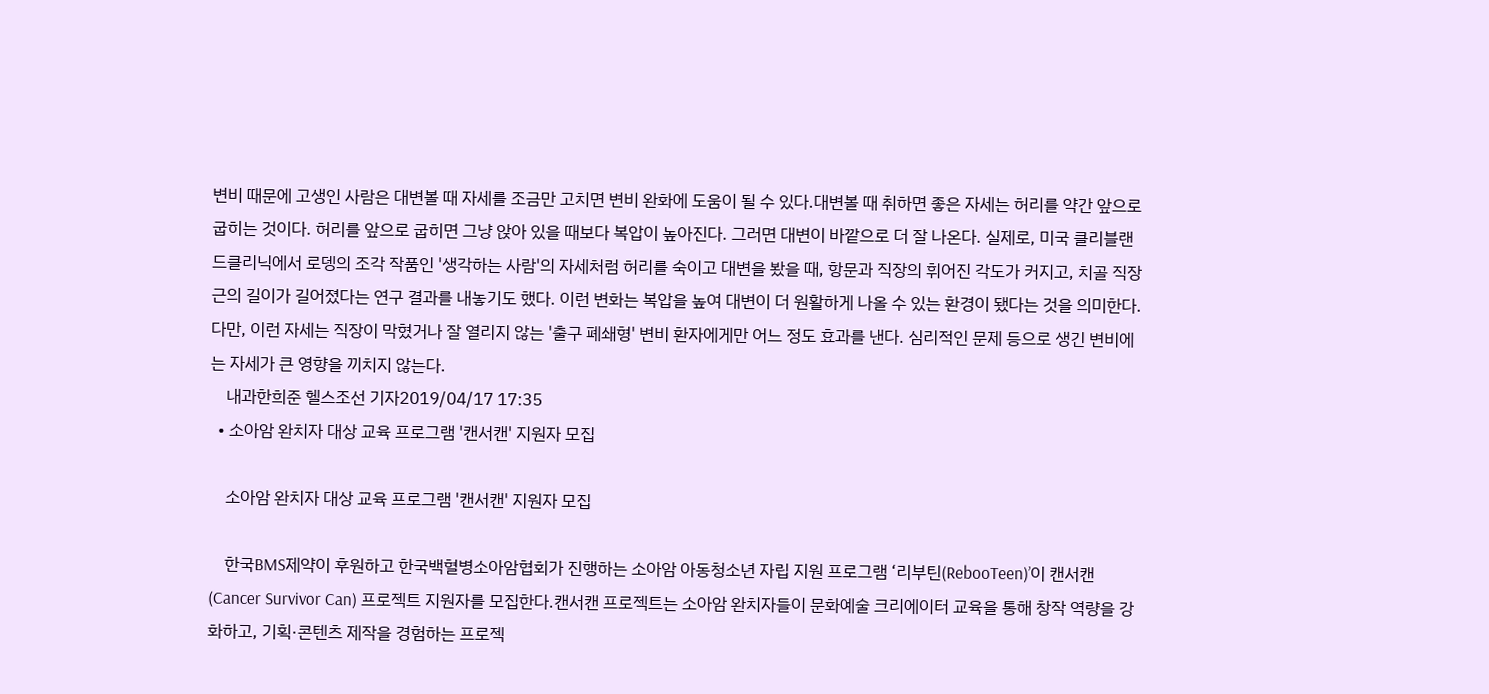변비 때문에 고생인 사람은 대변볼 때 자세를 조금만 고치면 변비 완화에 도움이 될 수 있다.대변볼 때 취하면 좋은 자세는 허리를 약간 앞으로 굽히는 것이다. 허리를 앞으로 굽히면 그냥 앉아 있을 때보다 복압이 높아진다. 그러면 대변이 바깥으로 더 잘 나온다. 실제로, 미국 클리블랜드클리닉에서 로뎅의 조각 작품인 '생각하는 사람'의 자세처럼 허리를 숙이고 대변을 봤을 때, 항문과 직장의 휘어진 각도가 커지고, 치골 직장근의 길이가 길어졌다는 연구 결과를 내놓기도 했다. 이런 변화는 복압을 높여 대변이 더 원활하게 나올 수 있는 환경이 됐다는 것을 의미한다.다만, 이런 자세는 직장이 막혔거나 잘 열리지 않는 '출구 폐쇄형' 변비 환자에게만 어느 정도 효과를 낸다. 심리적인 문제 등으로 생긴 변비에는 자세가 큰 영향을 끼치지 않는다.
    내과한희준 헬스조선 기자2019/04/17 17:35
  • 소아암 완치자 대상 교육 프로그램 '캔서캔' 지원자 모집

    소아암 완치자 대상 교육 프로그램 '캔서캔' 지원자 모집

    한국BMS제약이 후원하고 한국백혈병소아암협회가 진행하는 소아암 아동청소년 자립 지원 프로그램 ‘리부틴(RebooTeen)’이 캔서캔(Cancer Survivor Can) 프로젝트 지원자를 모집한다.캔서캔 프로젝트는 소아암 완치자들이 문화예술 크리에이터 교육을 통해 창작 역량을 강화하고, 기획·콘텐츠 제작을 경험하는 프로젝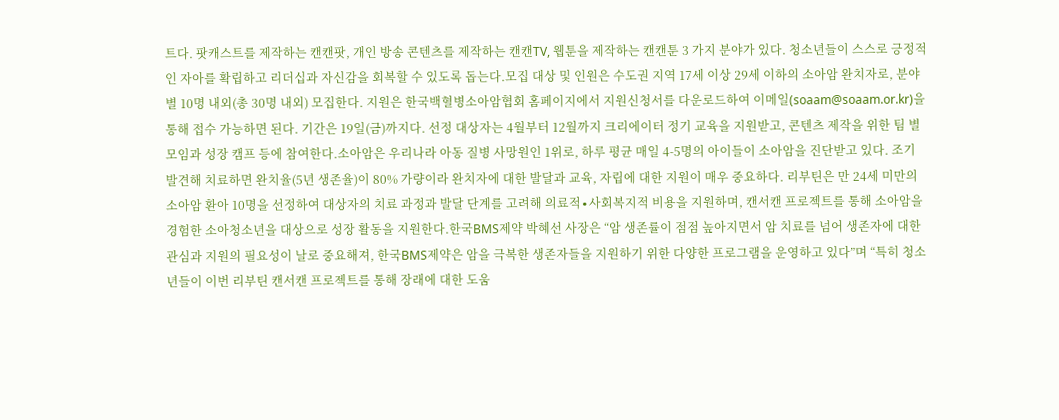트다. 팟캐스트를 제작하는 캔캔팟, 개인 방송 콘텐츠를 제작하는 캔캔TV, 웹툰을 제작하는 캔캔툰 3 가지 분야가 있다. 청소년들이 스스로 긍정적인 자아를 확립하고 리더십과 자신감을 회복할 수 있도록 돕는다.모집 대상 및 인원은 수도권 지역 17세 이상 29세 이하의 소아암 완치자로, 분야 별 10명 내외(총 30명 내외) 모집한다. 지원은 한국백혈병소아암협회 홈페이지에서 지원신청서를 다운로드하여 이메일(soaam@soaam.or.kr)을 통해 접수 가능하면 된다. 기간은 19일(금)까지다. 선정 대상자는 4월부터 12월까지 크리에이터 정기 교육을 지원받고, 콘텐츠 제작을 위한 팀 별 모임과 성장 캠프 등에 참여한다.소아암은 우리나라 아동 질병 사망원인 1위로, 하루 평균 매일 4-5명의 아이들이 소아암을 진단받고 있다. 조기 발견해 치료하면 완치율(5년 생존율)이 80% 가량이라 완치자에 대한 발달과 교육, 자립에 대한 지원이 매우 중요하다. 리부틴은 만 24세 미만의 소아암 환아 10명을 선정하여 대상자의 치료 과정과 발달 단계를 고려해 의료적∙사회복지적 비용을 지원하며, 캔서캔 프로젝트를 통해 소아암을 경험한 소아청소년을 대상으로 성장 활동을 지원한다.한국BMS제약 박혜선 사장은 “암 생존률이 점점 높아지면서 암 치료를 넘어 생존자에 대한 관심과 지원의 필요성이 날로 중요해져, 한국BMS제약은 암을 극복한 생존자들을 지원하기 위한 다양한 프로그램을 운영하고 있다”며 “특히 청소년들이 이번 리부틴 캔서캔 프로젝트를 통해 장래에 대한 도움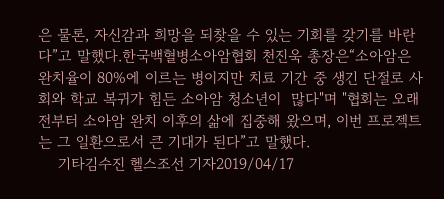은 물론, 자신감과 희망을 되찾을 수 있는 기회를 갖기를 바란다”고 말했다.한국백혈병소아암협회 천진욱 총장은“소아암은 완치율이 80%에 이르는 병이지만 치료 기간 중 생긴 단절로 사회와 학교 복귀가 힘든 소아암 청소년이  많다"며 "협회는 오래전부터 소아암 완치 이후의 삶에 집중해 왔으며, 이번 프로젝트는 그 일환으로서 큰 기대가 된다”고 말했다.
    기타김수진 헬스조선 기자2019/04/17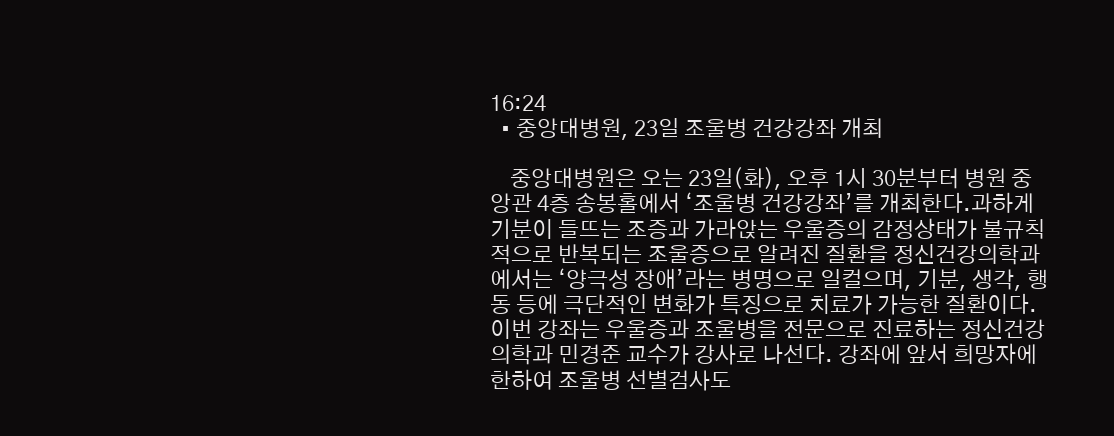16:24
  • 중앙대병원, 23일 조울병 건강강좌 개최

    중앙대병원은 오는 23일(화), 오후 1시 30분부터 병원 중앙관 4층 송봉홀에서 ‘조울병 건강강좌’를 개최한다.과하게 기분이 들뜨는 조증과 가라앉는 우울증의 감정상태가 불규칙적으로 반복되는 조울증으로 알려진 질환을 정신건강의학과에서는 ‘양극성 장애’라는 병명으로 일컬으며, 기분, 생각, 행동 등에 극단적인 변화가 특징으로 치료가 가능한 질환이다.이번 강좌는 우울증과 조울병을 전문으로 진료하는 정신건강의학과 민경준 교수가 강사로 나선다. 강좌에 앞서 희망자에 한하여 조울병 선별검사도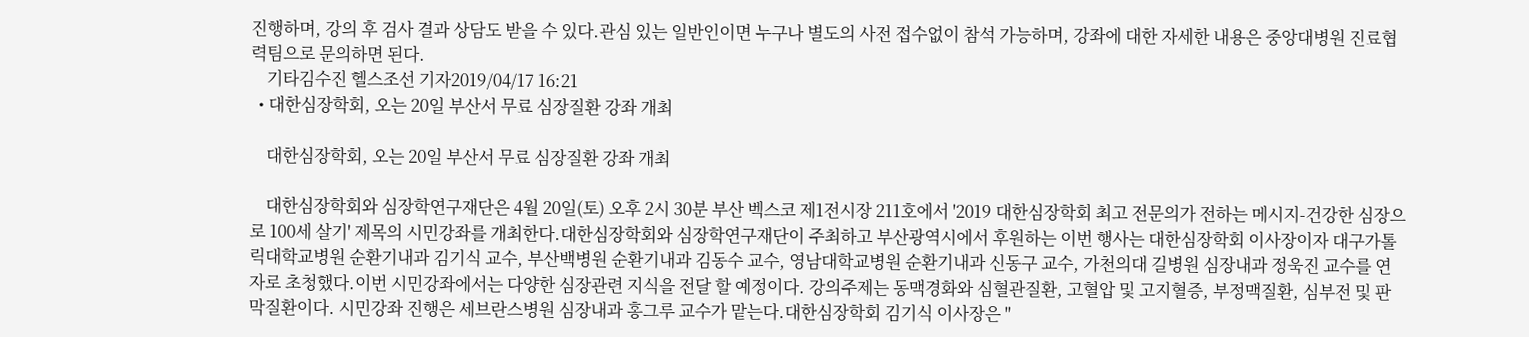진행하며, 강의 후 검사 결과 상담도 받을 수 있다.관심 있는 일반인이면 누구나 별도의 사전 접수없이 참석 가능하며, 강좌에 대한 자세한 내용은 중앙대병원 진료협력팀으로 문의하면 된다.
    기타김수진 헬스조선 기자2019/04/17 16:21
  • 대한심장학회, 오는 20일 부산서 무료 심장질환 강좌 개최

    대한심장학회, 오는 20일 부산서 무료 심장질환 강좌 개최

    대한심장학회와 심장학연구재단은 4월 20일(토) 오후 2시 30분 부산 벡스코 제1전시장 211호에서 '2019 대한심장학회 최고 전문의가 전하는 메시지-건강한 심장으로 100세 살기' 제목의 시민강좌를 개최한다.대한심장학회와 심장학연구재단이 주최하고 부산광역시에서 후원하는 이번 행사는 대한심장학회 이사장이자 대구가톨릭대학교병원 순환기내과 김기식 교수, 부산백병원 순환기내과 김동수 교수, 영남대학교병원 순환기내과 신동구 교수, 가천의대 길병원 심장내과 정욱진 교수를 연자로 초청했다.이번 시민강좌에서는 다양한 심장관련 지식을 전달 할 예정이다. 강의주제는 동맥경화와 심혈관질환, 고혈압 및 고지혈증, 부정맥질환, 심부전 및 판막질환이다. 시민강좌 진행은 세브란스병원 심장내과 홍그루 교수가 맡는다.대한심장학회 김기식 이사장은 "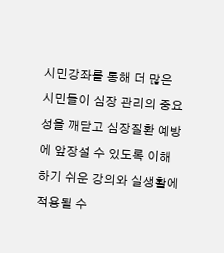시민강좌를 통해 더 많은 시민들이 심장 관리의 중요성을 깨닫고 심장질환 예방에 앞장설 수 있도록 이해하기 쉬운 강의와 실생활에 적용될 수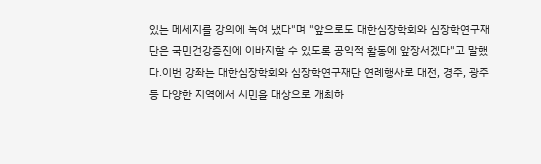있는 메세지를 강의에 녹여 냈다"며 "앞으로도 대한심장학회와 심장학연구재단은 국민건강증진에 이바지할 수 있도록 공익적 활동에 앞장서겠다"고 말했다.이번 강좌는 대한심장학회와 심장학연구재단 연례행사로 대전, 경주, 광주 등 다양한 지역에서 시민을 대상으로 개최하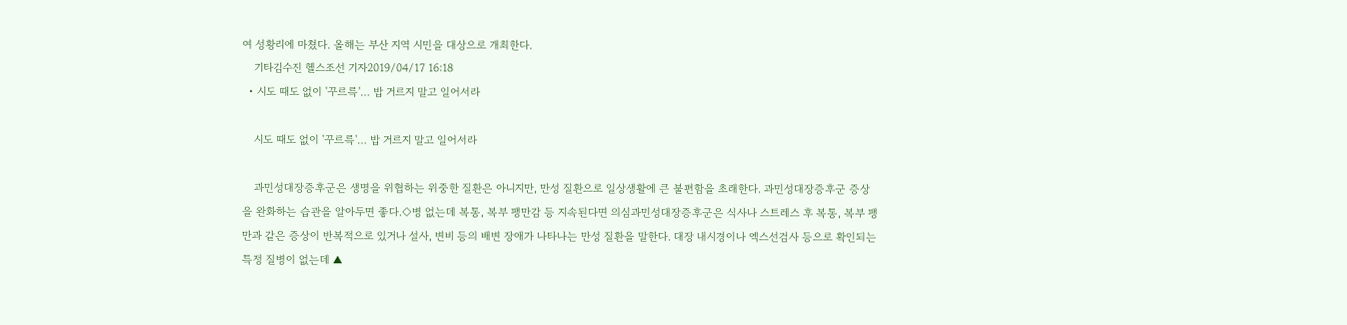여 성황리에 마쳤다. 올해는 부산 지역 시민을 대상으로 개최한다.
    기타김수진 헬스조선 기자2019/04/17 16:18
  • 시도 때도 없이 '꾸르륵'… 밥 거르지 말고 일어서라

    시도 때도 없이 '꾸르륵'… 밥 거르지 말고 일어서라

    과민성대장증후군은 생명을 위협하는 위중한 질환은 아니지만, 만성 질환으로 일상생활에 큰 불편함을 초래한다. 과민성대장증후군 증상을 완화하는 습관을 알아두면 좋다.◇병 없는데 복통, 복부 팽만감 등 지속된다면 의심과민성대장증후군은 식사나 스트레스 후 복통, 복부 팽만과 같은 증상이 반복적으로 있거나 설사, 변비 등의 배변 장애가 나타나는 만성 질환을 말한다. 대장 내시경이나 엑스선검사 등으로 확인되는 특정 질병이 없는데 ▲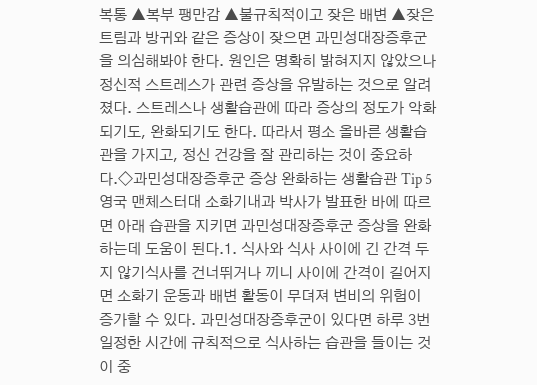복통 ▲복부 팽만감 ▲불규칙적이고 잦은 배변 ▲잦은 트림과 방귀와 같은 증상이 잦으면 과민성대장증후군을 의심해봐야 한다. 원인은 명확히 밝혀지지 않았으나 정신적 스트레스가 관련 증상을 유발하는 것으로 알려졌다. 스트레스나 생활습관에 따라 증상의 정도가 악화되기도, 완화되기도 한다. 따라서 평소 올바른 생활습관을 가지고, 정신 건강을 잘 관리하는 것이 중요하다.◇과민성대장증후군 증상 완화하는 생활습관 Tip 5영국 맨체스터대 소화기내과 박사가 발표한 바에 따르면 아래 습관을 지키면 과민성대장증후군 증상을 완화하는데 도움이 된다.1. 식사와 식사 사이에 긴 간격 두지 않기식사를 건너뛰거나 끼니 사이에 간격이 길어지면 소화기 운동과 배변 활동이 무뎌져 변비의 위험이 증가할 수 있다. 과민성대장증후군이 있다면 하루 3번 일정한 시간에 규칙적으로 식사하는 습관을 들이는 것이 중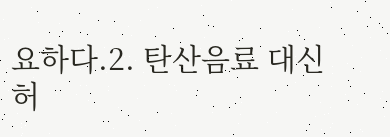요하다.2. 탄산음료 대신 허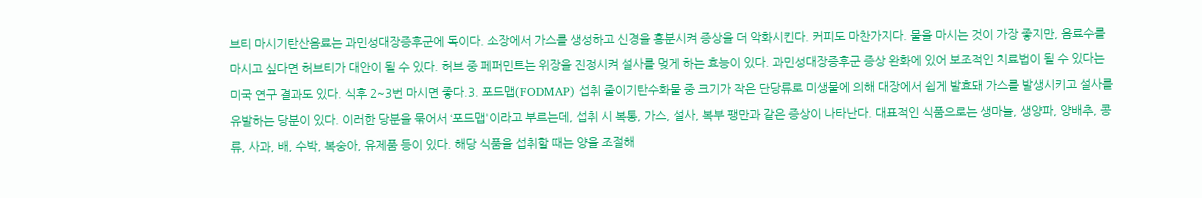브티 마시기탄산음료는 과민성대장증후군에 독이다. 소장에서 가스를 생성하고 신경을 흥분시켜 증상을 더 악화시킨다. 커피도 마찬가지다. 물을 마시는 것이 가장 좋지만, 음료수를 마시고 싶다면 허브티가 대안이 될 수 있다. 허브 중 페퍼민트는 위장을 진정시켜 설사를 멎게 하는 효능이 있다. 과민성대장증후군 증상 완화에 있어 보조적인 치료법이 될 수 있다는 미국 연구 결과도 있다. 식후 2~3번 마시면 좋다.3. 포드맵(FODMAP) 섭취 줄이기탄수화물 중 크기가 작은 단당류로 미생물에 의해 대장에서 쉽게 발효돼 가스를 발생시키고 설사를 유발하는 당분이 있다. 이러한 당분을 묶어서 ‘포드맵'이라고 부르는데, 섭취 시 복통, 가스, 설사, 복부 팽만과 같은 증상이 나타난다. 대표적인 식품으로는 생마늘, 생양파, 양배추, 콩류, 사과, 배, 수박, 복숭아, 유제품 등이 있다. 해당 식품을 섭취할 때는 양을 조절해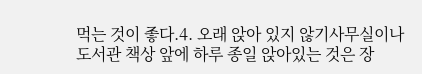먹는 것이 좋다.4. 오래 앉아 있지 않기사무실이나 도서관 책상 앞에 하루 종일 앉아있는 것은 장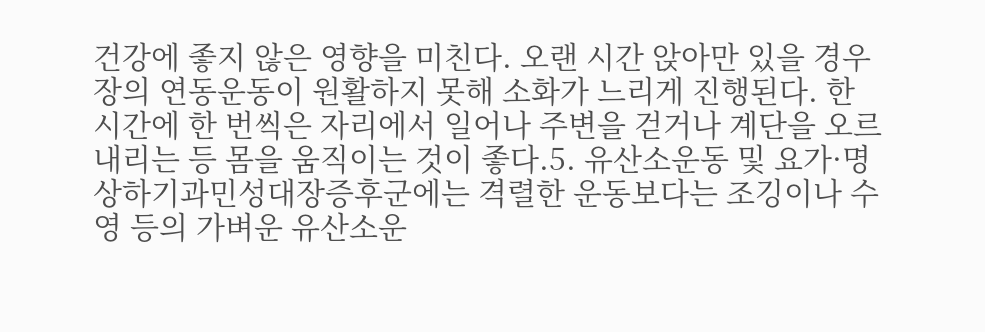건강에 좋지 않은 영향을 미친다. 오랜 시간 앉아만 있을 경우 장의 연동운동이 원활하지 못해 소화가 느리게 진행된다. 한 시간에 한 번씩은 자리에서 일어나 주변을 걷거나 계단을 오르내리는 등 몸을 움직이는 것이 좋다.5. 유산소운동 및 요가·명상하기과민성대장증후군에는 격렬한 운동보다는 조깅이나 수영 등의 가벼운 유산소운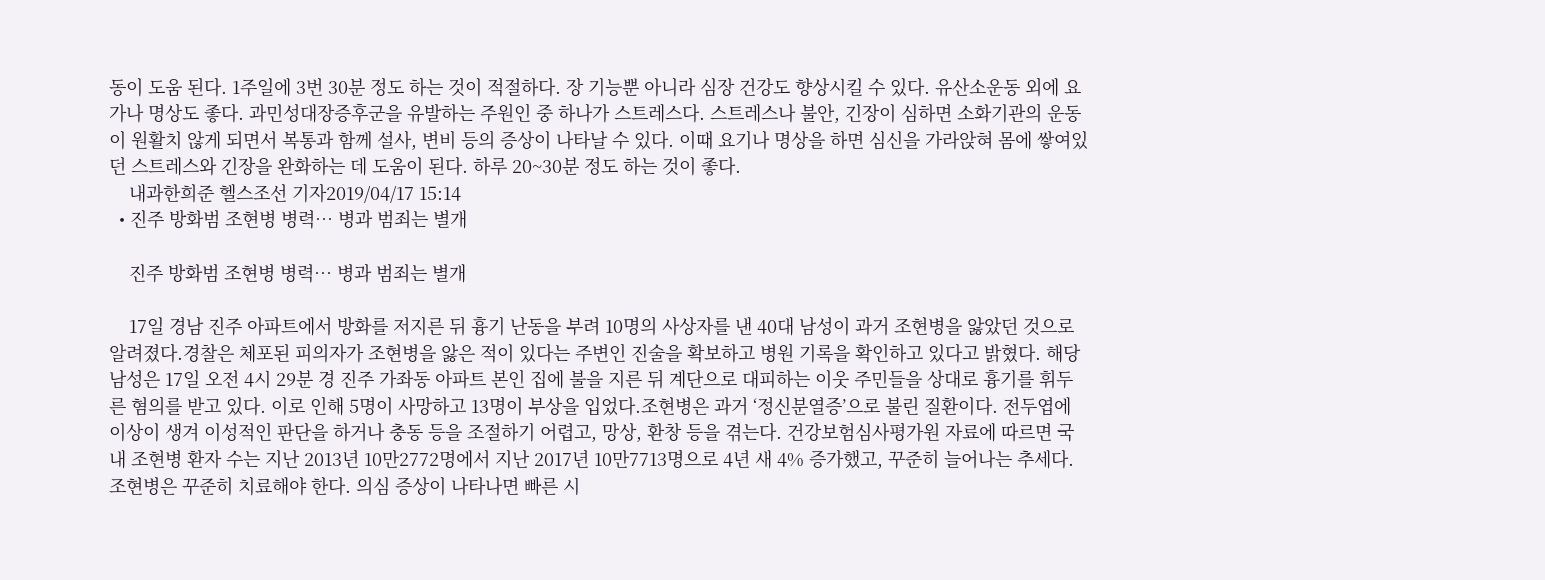동이 도움 된다. 1주일에 3번 30분 정도 하는 것이 적절하다. 장 기능뿐 아니라 심장 건강도 향상시킬 수 있다. 유산소운동 외에 요가나 명상도 좋다. 과민성대장증후군을 유발하는 주원인 중 하나가 스트레스다. 스트레스나 불안, 긴장이 심하면 소화기관의 운동이 원활치 않게 되면서 복통과 함께 설사, 변비 등의 증상이 나타날 수 있다. 이때 요기나 명상을 하면 심신을 가라앉혀 몸에 쌓여있던 스트레스와 긴장을 완화하는 데 도움이 된다. 하루 20~30분 정도 하는 것이 좋다.
    내과한희준 헬스조선 기자2019/04/17 15:14
  • 진주 방화범 조현병 병력… 병과 범죄는 별개

    진주 방화범 조현병 병력… 병과 범죄는 별개

    17일 경남 진주 아파트에서 방화를 저지른 뒤 흉기 난동을 부려 10명의 사상자를 낸 40대 남성이 과거 조현병을 앓았던 것으로 알려졌다.경찰은 체포된 피의자가 조현병을 앓은 적이 있다는 주변인 진술을 확보하고 병원 기록을 확인하고 있다고 밝혔다. 해당 남성은 17일 오전 4시 29분 경 진주 가좌동 아파트 본인 집에 불을 지른 뒤 계단으로 대피하는 이웃 주민들을 상대로 흉기를 휘두른 혐의를 받고 있다. 이로 인해 5명이 사망하고 13명이 부상을 입었다.조현병은 과거 ‘정신분열증’으로 불린 질환이다. 전두엽에 이상이 생겨 이성적인 판단을 하거나 충동 등을 조절하기 어렵고, 망상, 환창 등을 겪는다. 건강보험심사평가원 자료에 따르면 국내 조현병 환자 수는 지난 2013년 10만2772명에서 지난 2017년 10만7713명으로 4년 새 4% 증가했고, 꾸준히 늘어나는 추세다.조현병은 꾸준히 치료해야 한다. 의심 증상이 나타나면 빠른 시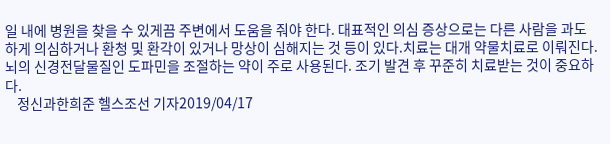일 내에 병원을 찾을 수 있게끔 주변에서 도움을 줘야 한다. 대표적인 의심 증상으로는 다른 사람을 과도하게 의심하거나 환청 및 환각이 있거나 망상이 심해지는 것 등이 있다.치료는 대개 약물치료로 이뤄진다. 뇌의 신경전달물질인 도파민을 조절하는 약이 주로 사용된다. 조기 발견 후 꾸준히 치료받는 것이 중요하다.
    정신과한희준 헬스조선 기자2019/04/17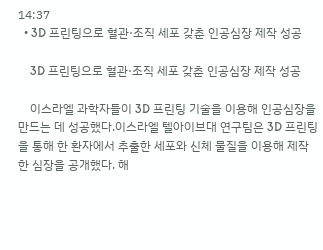14:37
  • 3D 프린팅으로 혈관·조직 세포 갖춘 인공심장 제작 성공

    3D 프린팅으로 혈관·조직 세포 갖춘 인공심장 제작 성공

    이스라엘 과학자들이 3D 프린팅 기술을 이용해 인공심장을 만드는 데 성공했다.이스라엘 텔아이브대 연구팀은 3D 프린팅을 통해 한 환자에서 추출한 세포와 신체 물질을 이용해 제작한 심장을 공개했다. 해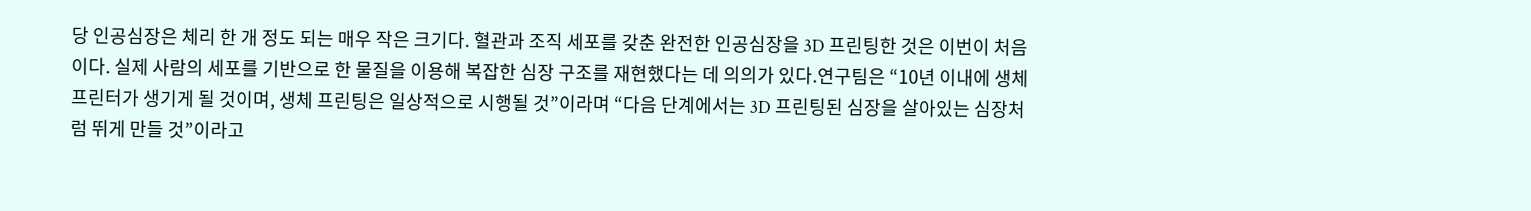당 인공심장은 체리 한 개 정도 되는 매우 작은 크기다. 혈관과 조직 세포를 갖춘 완전한 인공심장을 3D 프린팅한 것은 이번이 처음이다. 실제 사람의 세포를 기반으로 한 물질을 이용해 복잡한 심장 구조를 재현했다는 데 의의가 있다.연구팀은 “10년 이내에 생체 프린터가 생기게 될 것이며, 생체 프린팅은 일상적으로 시행될 것”이라며 “다음 단계에서는 3D 프린팅된 심장을 살아있는 심장처럼 뛰게 만들 것”이라고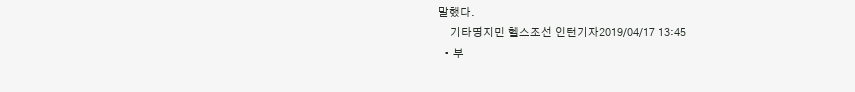말했다.
    기타명지민 헬스조선 인턴기자2019/04/17 13:45
  • 부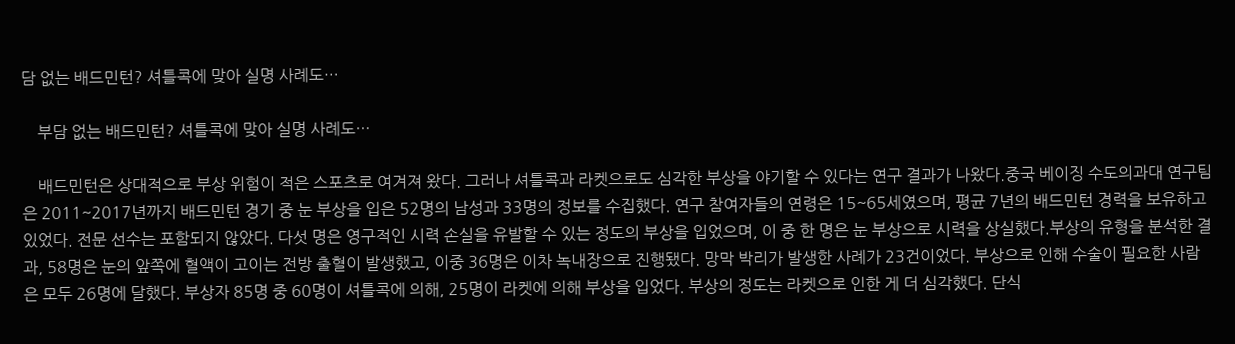담 없는 배드민턴? 셔틀콕에 맞아 실명 사례도…

    부담 없는 배드민턴? 셔틀콕에 맞아 실명 사례도…

    배드민턴은 상대적으로 부상 위험이 적은 스포츠로 여겨져 왔다. 그러나 셔틀콕과 라켓으로도 심각한 부상을 야기할 수 있다는 연구 결과가 나왔다.중국 베이징 수도의과대 연구팀은 2011~2017년까지 배드민턴 경기 중 눈 부상을 입은 52명의 남성과 33명의 정보를 수집했다. 연구 참여자들의 연령은 15~65세였으며, 평균 7년의 배드민턴 경력을 보유하고 있었다. 전문 선수는 포함되지 않았다. 다섯 명은 영구적인 시력 손실을 유발할 수 있는 정도의 부상을 입었으며, 이 중 한 명은 눈 부상으로 시력을 상실했다.부상의 유형을 분석한 결과, 58명은 눈의 앞쪽에 혈액이 고이는 전방 출혈이 발생했고, 이중 36명은 이차 녹내장으로 진행됐다. 망막 박리가 발생한 사례가 23건이었다. 부상으로 인해 수술이 필요한 사람은 모두 26명에 달했다. 부상자 85명 중 60명이 셔틀콕에 의해, 25명이 라켓에 의해 부상을 입었다. 부상의 정도는 라켓으로 인한 게 더 심각했다. 단식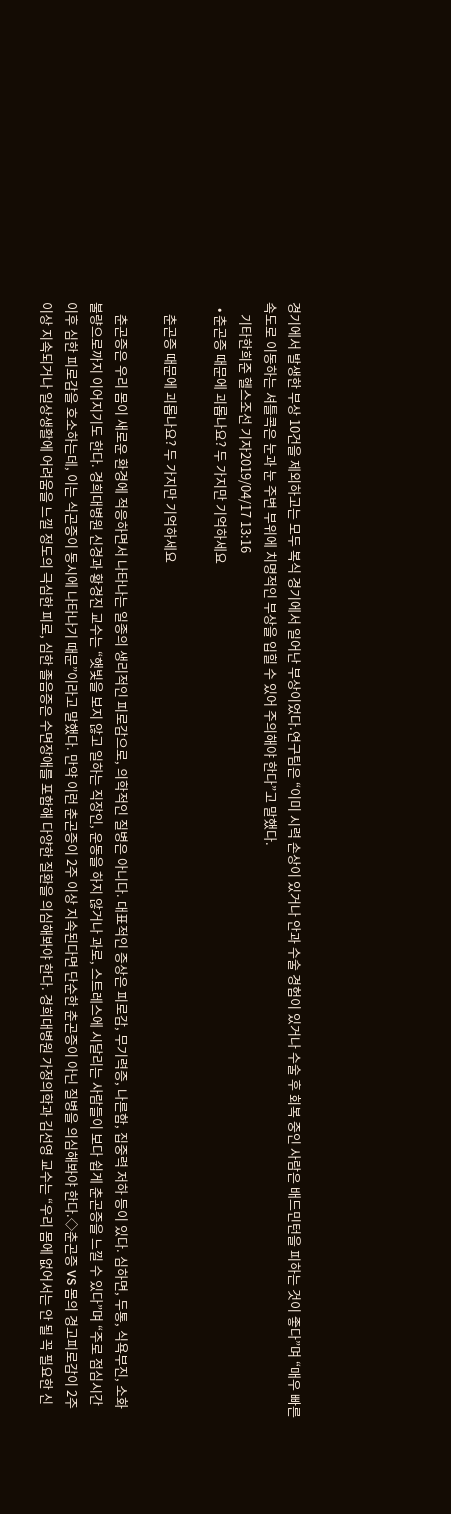경기에서 발생한 부상 10건을 제외하고는 모두 복식 경기에서 일어난 부상이었다.연구팀은 “이미 시력 손상이 있거나 안과 수술 경험이 있거나 수술 후 회복 중인 사람은 배드민턴을 피하는 것이 좋다”며 “매우 빠른 속도로 이동하는 셔틀콕은 눈과 눈 주변 부위에 치명적인 부상을 입힐 수 있어 주의해야 한다”고 말했다.
    기타한희준 헬스조선 기자2019/04/17 13:16
  • 춘곤증 때문에 괴롭나요? 두 가지만 기억하세요

    춘곤증 때문에 괴롭나요? 두 가지만 기억하세요

    춘곤증은 우리 몸이 새로운 환경에 적응하면서 나타나는 일종의 생리적인 피로감으로, 의학적인 질병은 아니다. 대표적인 증상은 피로감, 무기력증, 나른함, 집중력 저하 등이 있다. 심하면, 두통, 식욕부진, 소화불량으로까지 이어지기도 한다. 경희대병원 신경과 황경진 교수는 “햇빛을 보지 않고 일하는 직장인, 운동을 하지 않거나 과로, 스트레스에 시달리는 사람들이 보다 쉽게 춘곤증을 느낄 수 있다”며 “주로 점심시간 이후 심한 피로감을 호소하는데, 이는 식곤증이 동시에 나타나기 때문”이라고 말했다. 만약 이런 춘곤증이 2주 이상 지속된다면 단순한 춘곤증이 아닌 질병을 의심해봐야 한다.◇춘곤증 VS 몸의 경고피로감이 2주 이상 지속되거나 일상생활에 어려움을 느낄 정도의 극심한 피로, 심한 졸음증은 수면장애를 포함해 다양한 질환을 의심해봐야 한다. 경희대병원 가정의학과 김선영 교수는 “우리 몸에 없어서는 안 될 꼭 필요한 신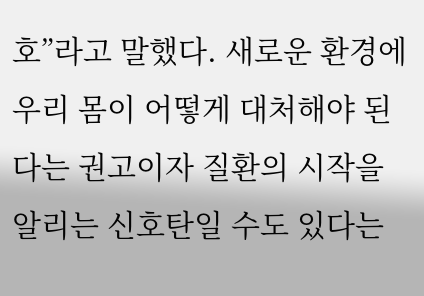호”라고 말했다. 새로운 환경에 우리 몸이 어떻게 대처해야 된다는 권고이자 질환의 시작을 알리는 신호탄일 수도 있다는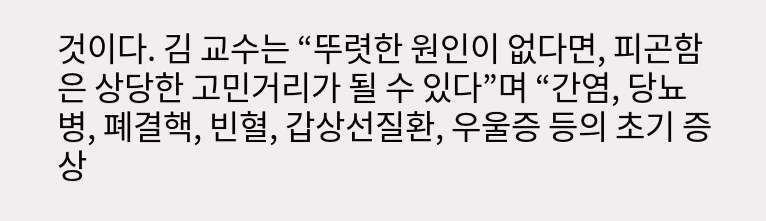것이다. 김 교수는 “뚜렷한 원인이 없다면, 피곤함은 상당한 고민거리가 될 수 있다”며 “간염, 당뇨병, 폐결핵, 빈혈, 갑상선질환, 우울증 등의 초기 증상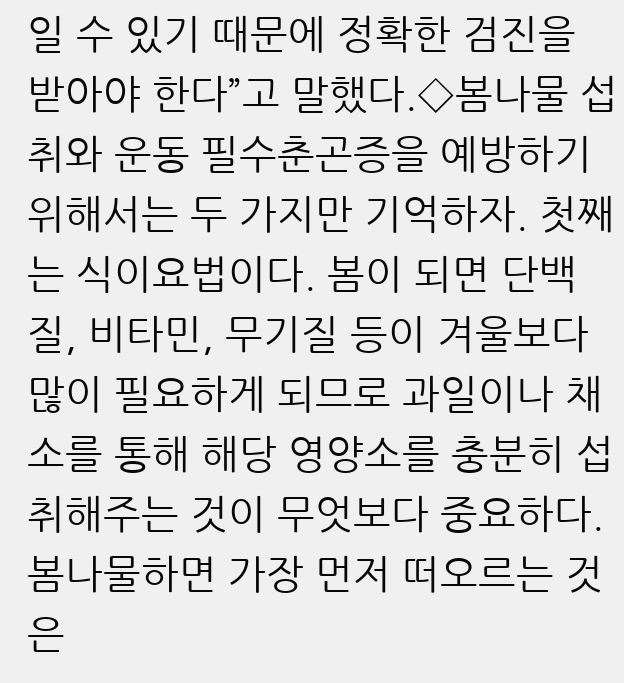일 수 있기 때문에 정확한 검진을 받아야 한다”고 말했다.◇봄나물 섭취와 운동 필수춘곤증을 예방하기 위해서는 두 가지만 기억하자. 첫째는 식이요법이다. 봄이 되면 단백질, 비타민, 무기질 등이 겨울보다 많이 필요하게 되므로 과일이나 채소를 통해 해당 영양소를 충분히 섭취해주는 것이 무엇보다 중요하다. 봄나물하면 가장 먼저 떠오르는 것은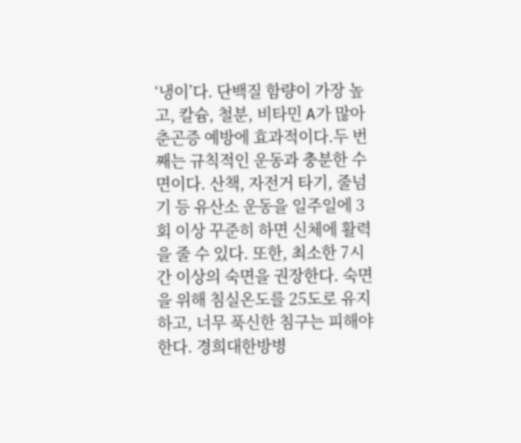‘냉이’다. 단백질 함량이 가장 높고, 칼슘, 철분, 비타민 A가 많아 춘곤증 예방에 효과적이다.두 번째는 규칙적인 운동과 충분한 수면이다. 산책, 자전거 타기, 줄넘기 등 유산소 운동을 일주일에 3회 이상 꾸준히 하면 신체에 활력을 줄 수 있다. 또한, 최소한 7시간 이상의 숙면을 권장한다. 숙면을 위해 침실온도를 25도로 유지하고, 너무 푹신한 침구는 피해야 한다. 경희대한방병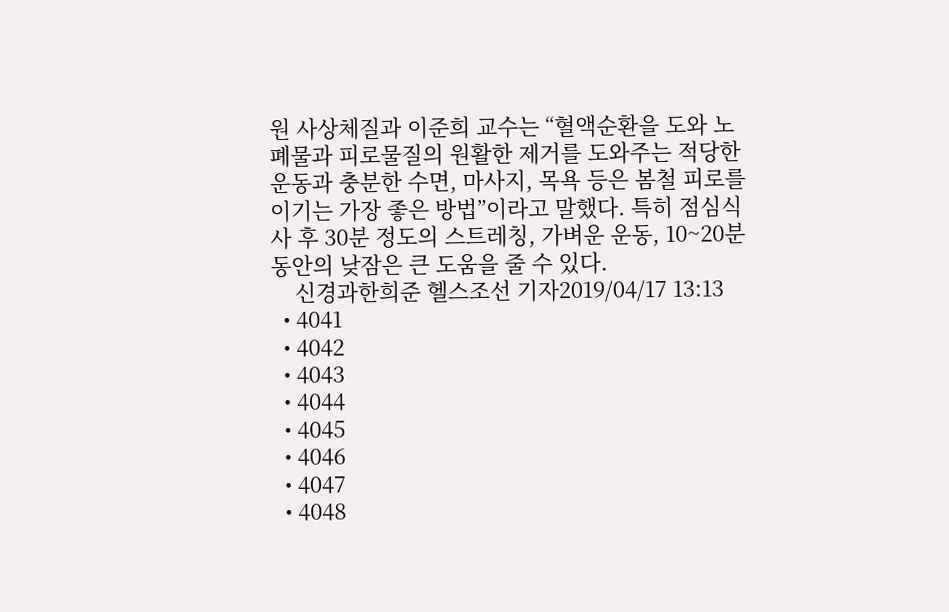원 사상체질과 이준희 교수는 “혈액순환을 도와 노폐물과 피로물질의 원활한 제거를 도와주는 적당한 운동과 충분한 수면, 마사지, 목욕 등은 봄철 피로를 이기는 가장 좋은 방법”이라고 말했다. 특히 점심식사 후 30분 정도의 스트레칭, 가벼운 운동, 10~20분 동안의 낮잠은 큰 도움을 줄 수 있다.
    신경과한희준 헬스조선 기자2019/04/17 13:13
  • 4041
  • 4042
  • 4043
  • 4044
  • 4045
  • 4046
  • 4047
  • 4048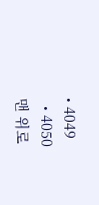• 4049
  • 4050
맨 위로